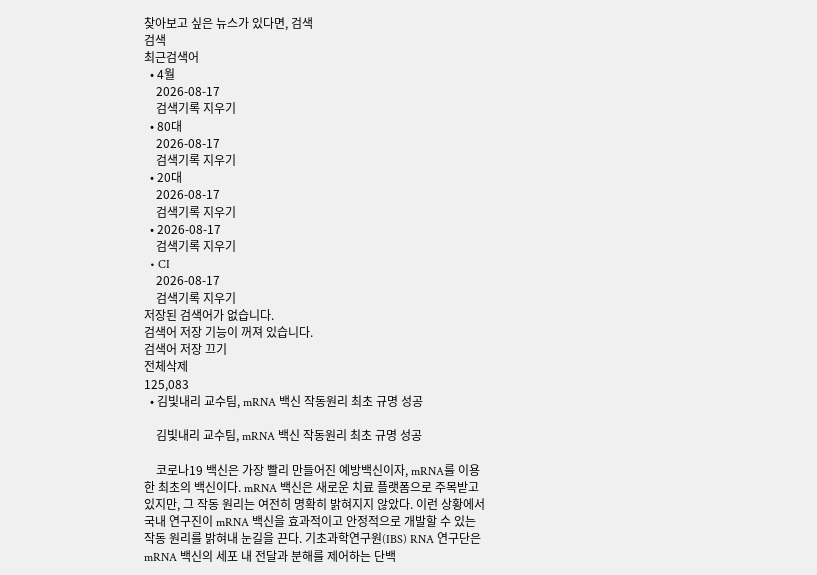찾아보고 싶은 뉴스가 있다면, 검색
검색
최근검색어
  • 4월
    2026-08-17
    검색기록 지우기
  • 80대
    2026-08-17
    검색기록 지우기
  • 20대
    2026-08-17
    검색기록 지우기
  • 2026-08-17
    검색기록 지우기
  • CI
    2026-08-17
    검색기록 지우기
저장된 검색어가 없습니다.
검색어 저장 기능이 꺼져 있습니다.
검색어 저장 끄기
전체삭제
125,083
  • 김빛내리 교수팀, mRNA 백신 작동원리 최초 규명 성공

    김빛내리 교수팀, mRNA 백신 작동원리 최초 규명 성공

    코로나19 백신은 가장 빨리 만들어진 예방백신이자, mRNA를 이용한 최초의 백신이다. mRNA 백신은 새로운 치료 플랫폼으로 주목받고 있지만, 그 작동 원리는 여전히 명확히 밝혀지지 않았다. 이런 상황에서 국내 연구진이 mRNA 백신을 효과적이고 안정적으로 개발할 수 있는 작동 원리를 밝혀내 눈길을 끈다. 기초과학연구원(IBS) RNA 연구단은 mRNA 백신의 세포 내 전달과 분해를 제어하는 단백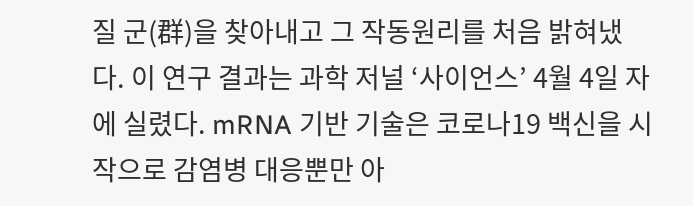질 군(群)을 찾아내고 그 작동원리를 처음 밝혀냈다. 이 연구 결과는 과학 저널 ‘사이언스’ 4월 4일 자에 실렸다. mRNA 기반 기술은 코로나19 백신을 시작으로 감염병 대응뿐만 아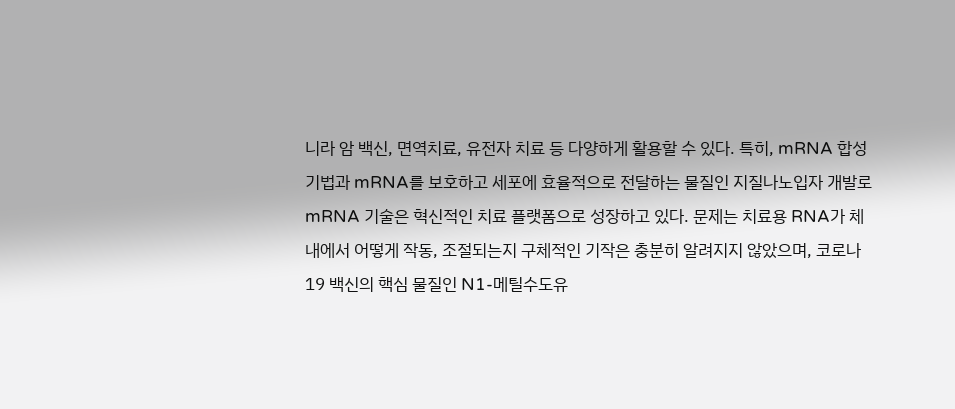니라 암 백신, 면역치료, 유전자 치료 등 다양하게 활용할 수 있다. 특히, mRNA 합성 기법과 mRNA를 보호하고 세포에 효율적으로 전달하는 물질인 지질나노입자 개발로 mRNA 기술은 혁신적인 치료 플랫폼으로 성장하고 있다. 문제는 치료용 RNA가 체내에서 어떻게 작동, 조절되는지 구체적인 기작은 충분히 알려지지 않았으며, 코로나19 백신의 핵심 물질인 N1-메틸수도유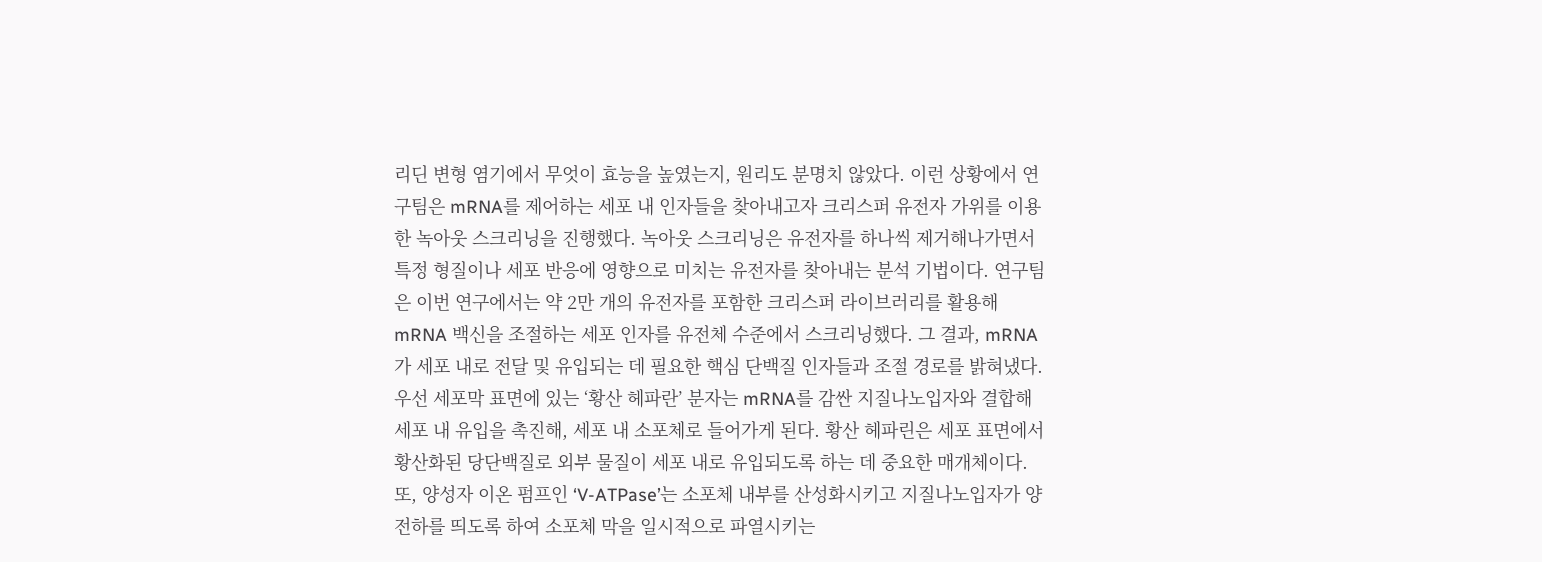리딘 변형 염기에서 무엇이 효능을 높였는지, 원리도 분명치 않았다. 이런 상황에서 연구팀은 mRNA를 제어하는 세포 내 인자들을 찾아내고자 크리스퍼 유전자 가위를 이용한 녹아웃 스크리닝을 진행했다. 녹아웃 스크리닝은 유전자를 하나씩 제거해나가면서 특정 형질이나 세포 반응에 영향으로 미치는 유전자를 찾아내는 분석 기법이다. 연구팀은 이번 연구에서는 약 2만 개의 유전자를 포함한 크리스퍼 라이브러리를 활용해 mRNA 백신을 조절하는 세포 인자를 유전체 수준에서 스크리닝했다. 그 결과, mRNA가 세포 내로 전달 및 유입되는 데 필요한 핵심 단백질 인자들과 조절 경로를 밝혀냈다. 우선 세포막 표면에 있는 ‘황산 헤파란’ 분자는 mRNA를 감싼 지질나노입자와 결합해 세포 내 유입을 촉진해, 세포 내 소포체로 들어가게 된다. 황산 헤파린은 세포 표면에서 황산화된 당단백질로 외부 물질이 세포 내로 유입되도록 하는 데 중요한 매개체이다. 또, 양성자 이온 펌프인 ‘V-ATPase’는 소포체 내부를 산성화시키고 지질나노입자가 양전하를 띄도록 하여 소포체 막을 일시적으로 파열시키는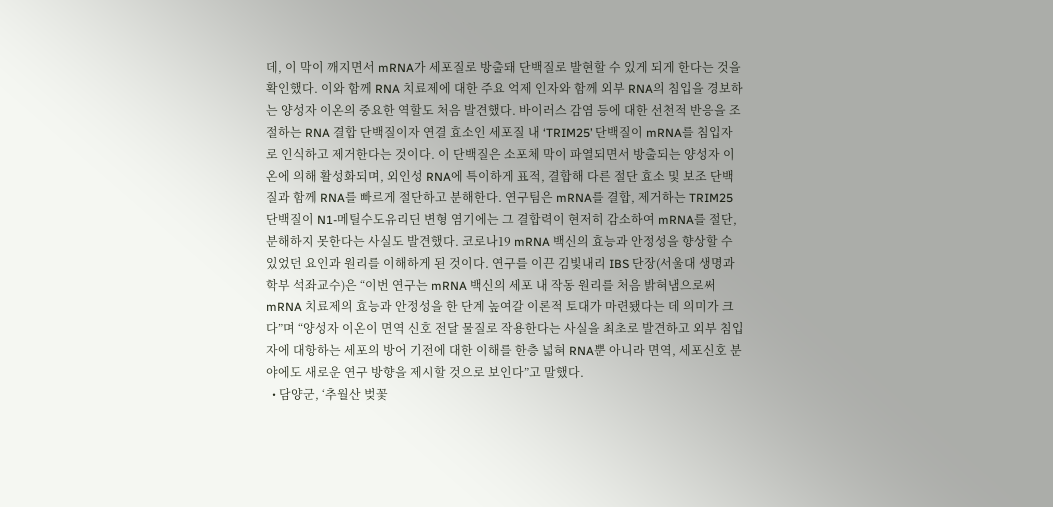데, 이 막이 깨지면서 mRNA가 세포질로 방출돼 단백질로 발현할 수 있게 되게 한다는 것을 확인했다. 이와 함께 RNA 치료제에 대한 주요 억제 인자와 함께 외부 RNA의 침입을 경보하는 양성자 이온의 중요한 역할도 처음 발견했다. 바이러스 감염 등에 대한 선천적 반응을 조절하는 RNA 결합 단백질이자 연결 효소인 세포질 내 ‘TRIM25’ 단백질이 mRNA를 침입자로 인식하고 제거한다는 것이다. 이 단백질은 소포체 막이 파열되면서 방출되는 양성자 이온에 의해 활성화되며, 외인성 RNA에 특이하게 표적, 결합해 다른 절단 효소 및 보조 단백질과 함께 RNA를 빠르게 절단하고 분해한다. 연구팀은 mRNA를 결합, 제거하는 TRIM25 단백질이 N1-메틸수도유리딘 변형 염기에는 그 결합력이 현저히 감소하여 mRNA를 절단, 분해하지 못한다는 사실도 발견했다. 코로나19 mRNA 백신의 효능과 안정성을 향상할 수 있었던 요인과 원리를 이해하게 된 것이다. 연구를 이끈 김빛내리 IBS 단장(서울대 생명과학부 석좌교수)은 “이번 연구는 mRNA 백신의 세포 내 작동 원리를 처음 밝혀냄으로써 mRNA 치료제의 효능과 안정성을 한 단계 높여갈 이론적 토대가 마련됐다는 데 의미가 크다”며 “양성자 이온이 면역 신호 전달 물질로 작용한다는 사실을 최초로 발견하고 외부 침입자에 대항하는 세포의 방어 기전에 대한 이해를 한층 넓혀 RNA뿐 아니라 면역, 세포신호 분야에도 새로운 연구 방향을 제시할 것으로 보인다”고 말했다.
  • 담양군, ‘추월산 벚꽃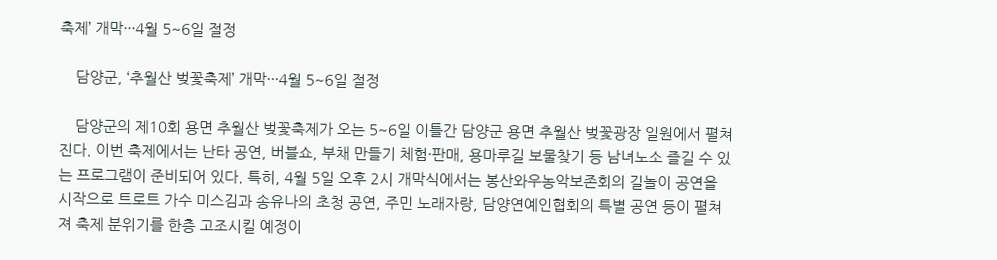축제’ 개막···4월 5~6일 절정

    담양군, ‘추월산 벚꽃축제’ 개막···4월 5~6일 절정

    담양군의 제10회 용면 추월산 벚꽃축제가 오는 5~6일 이틀간 담양군 용면 추월산 벚꽃광장 일원에서 펼쳐진다. 이번 축제에서는 난타 공연, 버블쇼, 부채 만들기 체험·판매, 용마루길 보물찾기 등 남녀노소 즐길 수 있는 프로그램이 준비되어 있다. 특히, 4월 5일 오후 2시 개막식에서는 봉산와우농악보존회의 길놀이 공연을 시작으로 트로트 가수 미스김과 송유나의 초청 공연, 주민 노래자랑, 담양연예인협회의 특별 공연 등이 펼쳐져 축제 분위기를 한층 고조시킬 예정이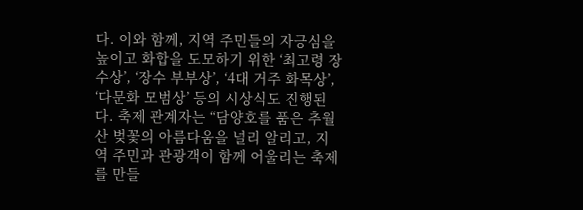다. 이와 함께, 지역 주민들의 자긍심을 높이고 화합을 도모하기 위한 ‘최고령 장수상’, ‘장수 부부상’, ‘4대 거주 화목상’, ‘다문화 모범상’ 등의 시상식도 진행된다. 축제 관계자는 “담양호를 품은 추월산 벚꽃의 아름다움을 널리 알리고, 지역 주민과 관광객이 함께 어울리는 축제를 만들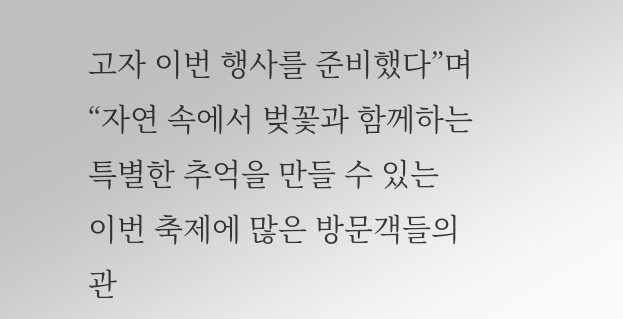고자 이번 행사를 준비했다”며 “자연 속에서 벚꽃과 함께하는 특별한 추억을 만들 수 있는 이번 축제에 많은 방문객들의 관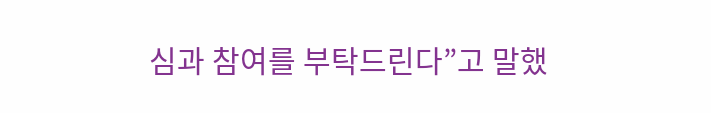심과 참여를 부탁드린다”고 말했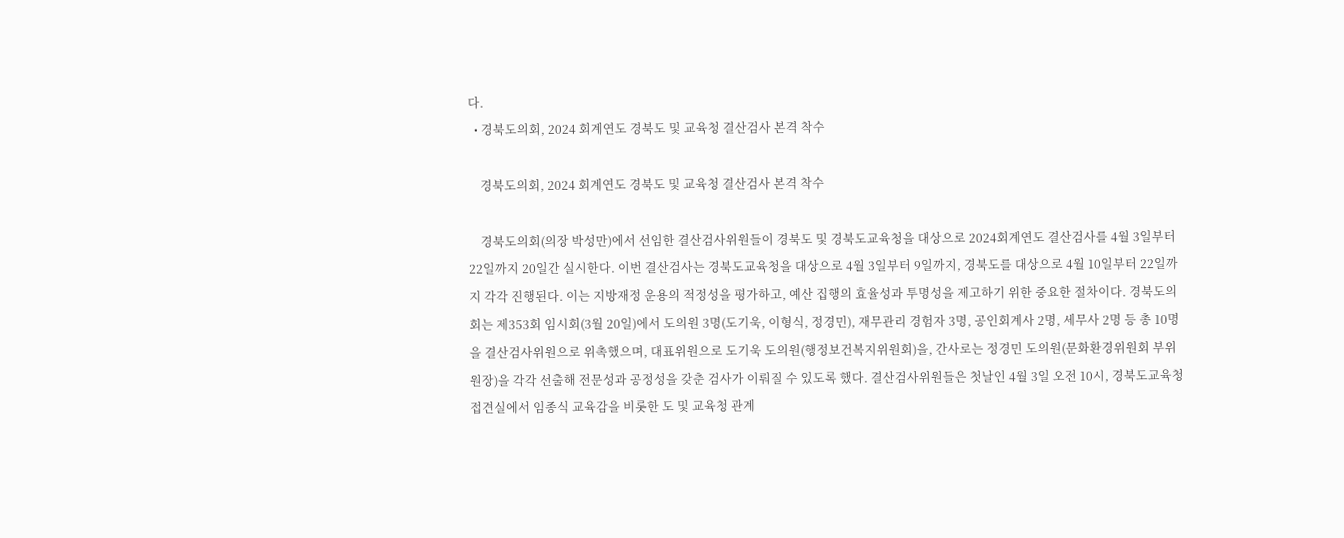다.
  • 경북도의회, 2024 회계연도 경북도 및 교육청 결산검사 본격 착수

    경북도의회, 2024 회계연도 경북도 및 교육청 결산검사 본격 착수

    경북도의회(의장 박성만)에서 선임한 결산검사위원들이 경북도 및 경북도교육청을 대상으로 2024회계연도 결산검사를 4월 3일부터 22일까지 20일간 실시한다. 이번 결산검사는 경북도교육청을 대상으로 4월 3일부터 9일까지, 경북도를 대상으로 4월 10일부터 22일까지 각각 진행된다. 이는 지방재정 운용의 적정성을 평가하고, 예산 집행의 효율성과 투명성을 제고하기 위한 중요한 절차이다. 경북도의회는 제353회 임시회(3월 20일)에서 도의원 3명(도기욱, 이형식, 정경민), 재무관리 경험자 3명, 공인회계사 2명, 세무사 2명 등 총 10명을 결산검사위원으로 위촉했으며, 대표위원으로 도기욱 도의원(행정보건복지위원회)을, 간사로는 정경민 도의원(문화환경위원회 부위원장)을 각각 선출해 전문성과 공정성을 갖춘 검사가 이뤄질 수 있도록 했다. 결산검사위원들은 첫날인 4월 3일 오전 10시, 경북도교육청 접견실에서 임종식 교육감을 비롯한 도 및 교육청 관계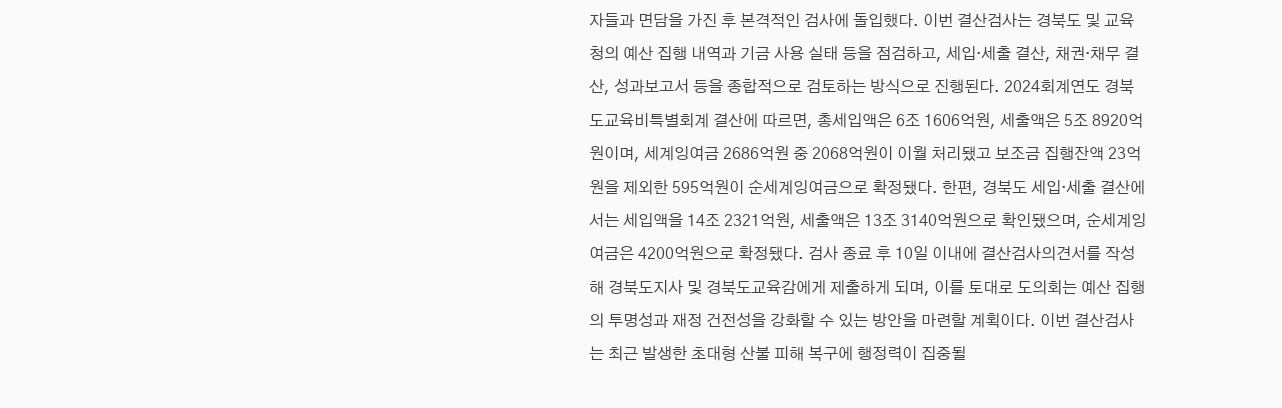자들과 면담을 가진 후 본격적인 검사에 돌입했다. 이번 결산검사는 경북도 및 교육청의 예산 집행 내역과 기금 사용 실태 등을 점검하고, 세입·세출 결산, 채권·채무 결산, 성과보고서 등을 종합적으로 검토하는 방식으로 진행된다. 2024회계연도 경북도교육비특별회계 결산에 따르면, 총세입액은 6조 1606억원, 세출액은 5조 8920억원이며, 세계잉여금 2686억원 중 2068억원이 이월 처리됐고 보조금 집행잔액 23억원을 제외한 595억원이 순세계잉여금으로 확정됐다. 한편, 경북도 세입·세출 결산에서는 세입액을 14조 2321억원, 세출액은 13조 3140억원으로 확인됐으며, 순세계잉여금은 4200억원으로 확정됐다. 검사 종료 후 10일 이내에 결산검사의견서를 작성해 경북도지사 및 경북도교육감에게 제출하게 되며, 이를 토대로 도의회는 예산 집행의 투명성과 재정 건전성을 강화할 수 있는 방안을 마련할 계획이다. 이번 결산검사는 최근 발생한 초대형 산불 피해 복구에 행정력이 집중될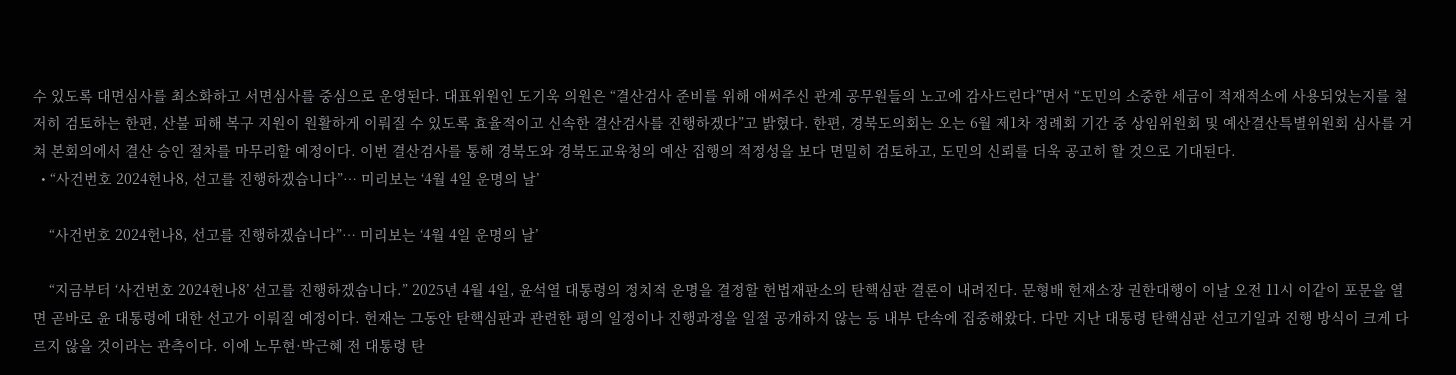수 있도록 대면심사를 최소화하고 서면심사를 중심으로 운영된다. 대표위원인 도기욱 의원은 “결산검사 준비를 위해 애써주신 관계 공무원들의 노고에 감사드린다”면서 “도민의 소중한 세금이 적재적소에 사용되었는지를 철저히 검토하는 한편, 산불 피해 복구 지원이 원활하게 이뤄질 수 있도록 효율적이고 신속한 결산검사를 진행하겠다”고 밝혔다. 한편, 경북도의회는 오는 6월 제1차 정례회 기간 중 상임위원회 및 예산결산특별위원회 심사를 거쳐 본회의에서 결산 승인 절차를 마무리할 예정이다. 이번 결산검사를 통해 경북도와 경북도교육청의 예산 집행의 적정성을 보다 면밀히 검토하고, 도민의 신뢰를 더욱 공고히 할 것으로 기대된다.
  • “사건번호 2024헌나8, 선고를 진행하겠습니다”… 미리보는 ‘4월 4일 운명의 날’

    “사건번호 2024헌나8, 선고를 진행하겠습니다”… 미리보는 ‘4월 4일 운명의 날’

    “지금부터 ‘사건번호 2024헌나8’ 선고를 진행하겠습니다.” 2025년 4월 4일, 윤석열 대통령의 정치적 운명을 결정할 헌법재판소의 탄핵심판 결론이 내려진다. 문형배 헌재소장 권한대행이 이날 오전 11시 이같이 포문을 열면 곧바로 윤 대통령에 대한 선고가 이뤄질 예정이다. 헌재는 그동안 탄핵심판과 관련한 평의 일정이나 진행과정을 일절 공개하지 않는 등 내부 단속에 집중해왔다. 다만 지난 대통령 탄핵심판 선고기일과 진행 방식이 크게 다르지 않을 것이라는 관측이다. 이에 노무현·박근혜 전 대통령 탄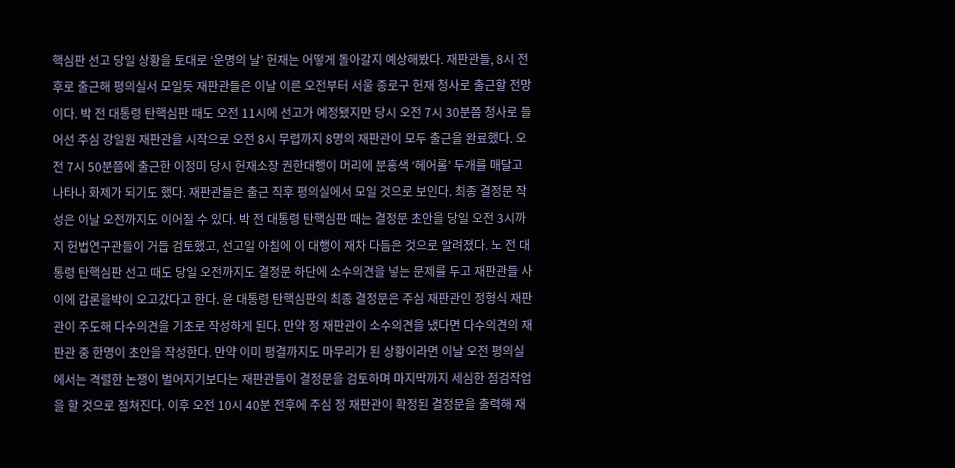핵심판 선고 당일 상황을 토대로 ‘운명의 날’ 헌재는 어떻게 돌아갈지 예상해봤다. 재판관들, 8시 전후로 출근해 평의실서 모일듯 재판관들은 이날 이른 오전부터 서울 종로구 헌재 청사로 출근할 전망이다. 박 전 대통령 탄핵심판 때도 오전 11시에 선고가 예정됐지만 당시 오전 7시 30분쯤 청사로 들어선 주심 강일원 재판관을 시작으로 오전 8시 무렵까지 8명의 재판관이 모두 출근을 완료했다. 오전 7시 50분쯤에 출근한 이정미 당시 헌재소장 권한대행이 머리에 분홍색 ‘헤어롤’ 두개를 매달고 나타나 화제가 되기도 했다. 재판관들은 출근 직후 평의실에서 모일 것으로 보인다. 최종 결정문 작성은 이날 오전까지도 이어질 수 있다. 박 전 대통령 탄핵심판 때는 결정문 초안을 당일 오전 3시까지 헌법연구관들이 거듭 검토했고, 선고일 아침에 이 대행이 재차 다듬은 것으로 알려졌다. 노 전 대통령 탄핵심판 선고 때도 당일 오전까지도 결정문 하단에 소수의견을 넣는 문제를 두고 재판관들 사이에 갑론을박이 오고갔다고 한다. 윤 대통령 탄핵심판의 최종 결정문은 주심 재판관인 정형식 재판관이 주도해 다수의견을 기초로 작성하게 된다. 만약 정 재판관이 소수의견을 냈다면 다수의견의 재판관 중 한명이 초안을 작성한다. 만약 이미 평결까지도 마무리가 된 상황이라면 이날 오전 평의실에서는 격렬한 논쟁이 벌어지기보다는 재판관들이 결정문을 검토하며 마지막까지 세심한 점검작업을 할 것으로 점쳐진다. 이후 오전 10시 40분 전후에 주심 정 재판관이 확정된 결정문을 출력해 재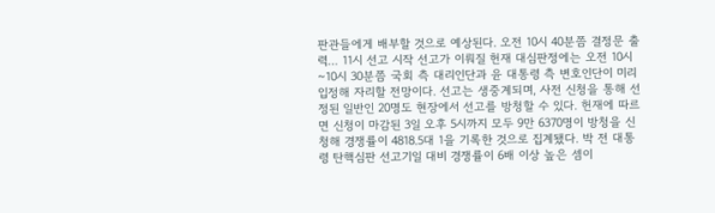판관들에게 배부할 것으로 예상된다. 오전 10시 40분쯤 결정문 출력… 11시 선고 시작 선고가 이뤄질 헌재 대심판정에는 오전 10시~10시 30분쯤 국회 측 대리인단과 윤 대통령 측 변호인단이 미리 입정해 자리할 전망이다. 선고는 생중계되며, 사전 신청을 통해 선정된 일반인 20명도 현장에서 선고를 방청할 수 있다. 헌재에 따르면 신청이 마감된 3일 오후 5시까지 모두 9만 6370명이 방청을 신청해 경쟁률이 4818.5대 1을 기록한 것으로 집계됐다. 박 전 대통령 탄핵심판 선고기일 대비 경쟁률이 6배 이상 높은 셈이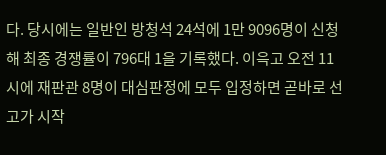다. 당시에는 일반인 방청석 24석에 1만 9096명이 신청해 최종 경쟁률이 796대 1을 기록했다. 이윽고 오전 11시에 재판관 8명이 대심판정에 모두 입정하면 곧바로 선고가 시작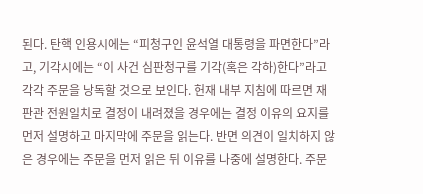된다. 탄핵 인용시에는 “피청구인 윤석열 대통령을 파면한다”라고, 기각시에는 “이 사건 심판청구를 기각(혹은 각하)한다”라고 각각 주문을 낭독할 것으로 보인다. 헌재 내부 지침에 따르면 재판관 전원일치로 결정이 내려졌을 경우에는 결정 이유의 요지를 먼저 설명하고 마지막에 주문을 읽는다. 반면 의견이 일치하지 않은 경우에는 주문을 먼저 읽은 뒤 이유를 나중에 설명한다. 주문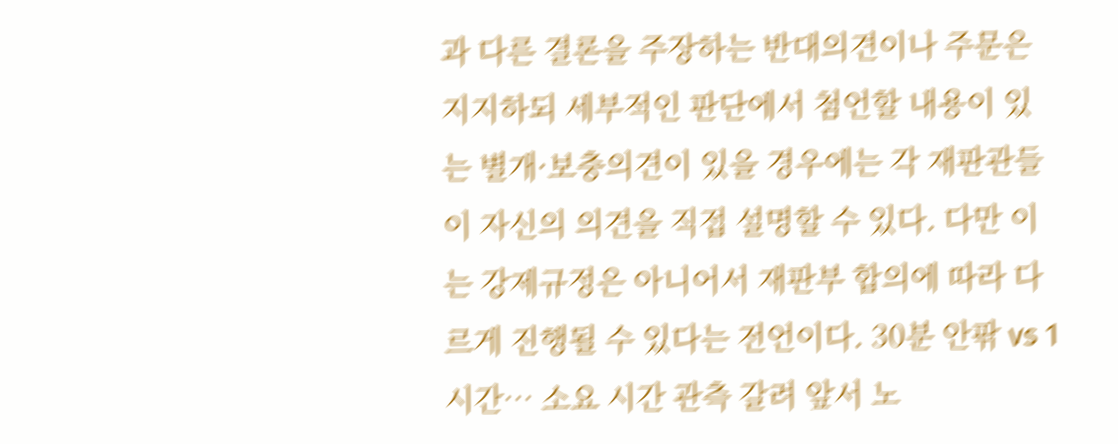과 다른 결론을 주장하는 반대의견이나 주문은 지지하되 세부적인 판단에서 첨언할 내용이 있는 별개·보충의견이 있을 경우에는 각 재판관들이 자신의 의견을 직접 설명할 수 있다. 다만 이는 강제규정은 아니어서 재판부 합의에 따라 다르게 진행될 수 있다는 전언이다. 30분 안팎 vs 1시간… 소요 시간 관측 갈려 앞서 노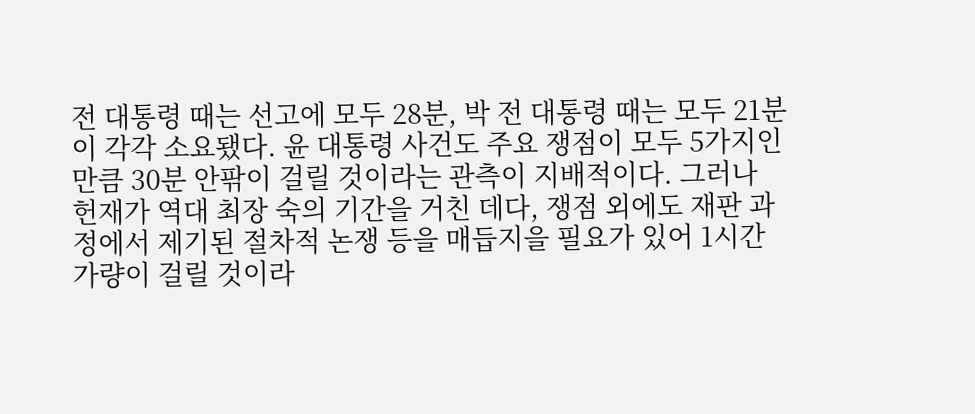전 대통령 때는 선고에 모두 28분, 박 전 대통령 때는 모두 21분이 각각 소요됐다. 윤 대통령 사건도 주요 쟁점이 모두 5가지인 만큼 30분 안팎이 걸릴 것이라는 관측이 지배적이다. 그러나 헌재가 역대 최장 숙의 기간을 거친 데다, 쟁점 외에도 재판 과정에서 제기된 절차적 논쟁 등을 매듭지을 필요가 있어 1시간 가량이 걸릴 것이라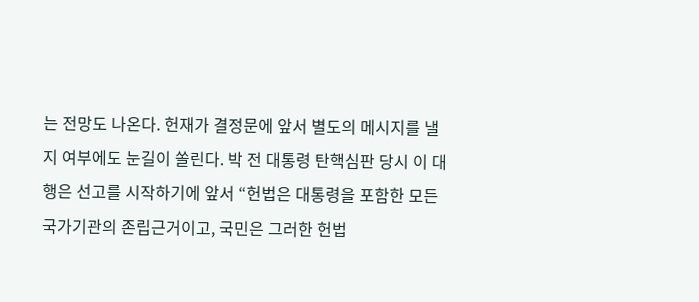는 전망도 나온다. 헌재가 결정문에 앞서 별도의 메시지를 낼지 여부에도 눈길이 쏠린다. 박 전 대통령 탄핵심판 당시 이 대행은 선고를 시작하기에 앞서 “헌법은 대통령을 포함한 모든 국가기관의 존립근거이고, 국민은 그러한 헌법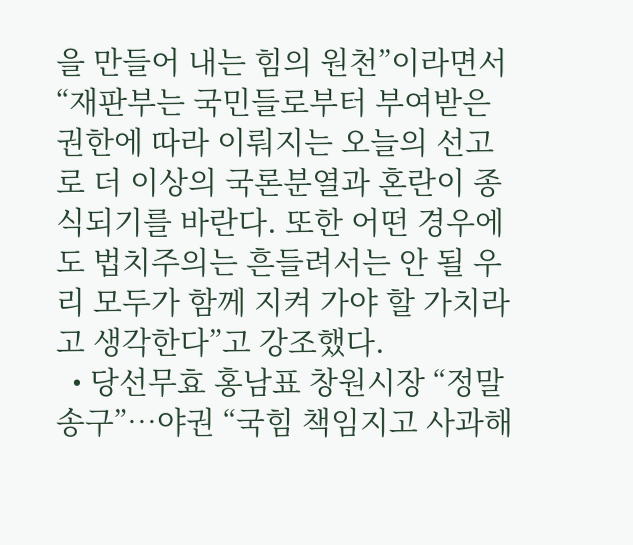을 만들어 내는 힘의 원천”이라면서 “재판부는 국민들로부터 부여받은 권한에 따라 이뤄지는 오늘의 선고로 더 이상의 국론분열과 혼란이 종식되기를 바란다. 또한 어떤 경우에도 법치주의는 흔들려서는 안 될 우리 모두가 함께 지켜 가야 할 가치라고 생각한다”고 강조했다.
  • 당선무효 홍남표 창원시장 “정말 송구”…야권 “국힘 책임지고 사과해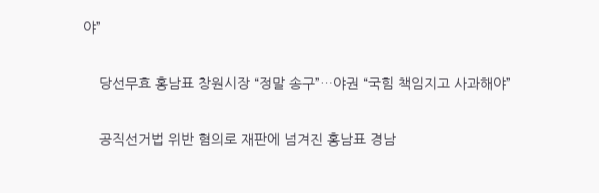야”

    당선무효 홍남표 창원시장 “정말 송구”…야권 “국힘 책임지고 사과해야”

    공직선거법 위반 혐의로 재판에 넘겨진 홍남표 경남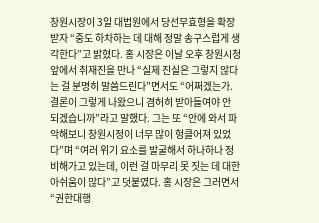창원시장이 3일 대법원에서 당선무효형을 확장 받자 “중도 하차하는 데 대해 정말 송구스럽게 생각한다”고 밝혔다. 홍 시장은 이날 오후 창원시청 앞에서 취재진을 만나 “실제 진실은 그렇지 않다는 걸 분명히 말씀드린다”면서도 “어쩌겠는가. 결론이 그렇게 나왔으니 겸허히 받아들여야 안 되겠습니까”라고 말했다. 그는 또 “안에 와서 파악해보니 창원시정이 너무 많이 헝클어져 있었다”며 “여러 위기 요소를 발굴해서 하나하나 정비해가고 있는데, 이런 걸 마무리 못 짓는 데 대한 아쉬움이 많다”고 덧붙였다. 홍 시장은 그러면서 “권한대행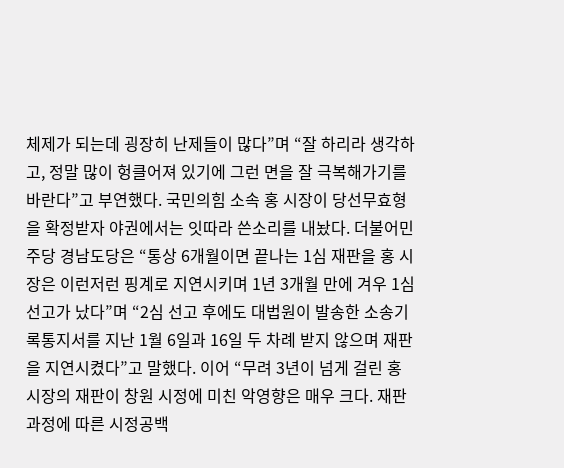체제가 되는데 굉장히 난제들이 많다”며 “잘 하리라 생각하고, 정말 많이 헝클어져 있기에 그런 면을 잘 극복해가기를 바란다”고 부연했다. 국민의힘 소속 홍 시장이 당선무효형을 확정받자 야권에서는 잇따라 쓴소리를 내놨다. 더불어민주당 경남도당은 “통상 6개월이면 끝나는 1심 재판을 홍 시장은 이런저런 핑계로 지연시키며 1년 3개월 만에 겨우 1심 선고가 났다”며 “2심 선고 후에도 대법원이 발송한 소송기록통지서를 지난 1월 6일과 16일 두 차례 받지 않으며 재판을 지연시켰다”고 말했다. 이어 “무려 3년이 넘게 걸린 홍 시장의 재판이 창원 시정에 미친 악영향은 매우 크다. 재판과정에 따른 시정공백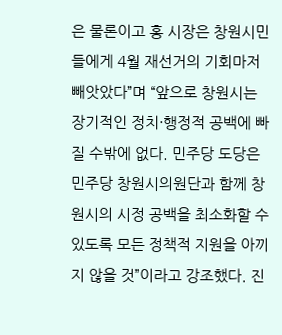은 물론이고 홍 시장은 창원시민들에게 4월 재선거의 기회마저 빼앗았다”며 “앞으로 창원시는 장기적인 정치·행정적 공백에 빠질 수밖에 없다. 민주당 도당은 민주당 창원시의원단과 함께 창원시의 시정 공백을 최소화할 수 있도록 모든 정책적 지원을 아끼지 않을 것”이라고 강조했다. 진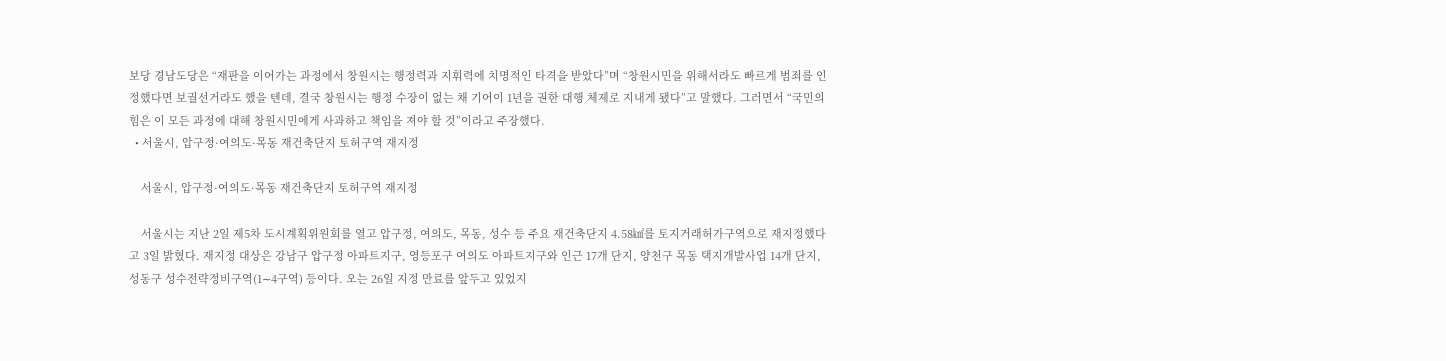보당 경남도당은 “재판을 이어가는 과정에서 창원시는 행정력과 지휘력에 치명적인 타격을 받았다”며 “창원시민을 위해서라도 빠르게 범죄를 인정했다면 보궐선거라도 했을 텐데, 결국 창원시는 행정 수장이 없는 채 기어이 1년을 권한 대행 체제로 지내게 됐다”고 말했다. 그러면서 “국민의힘은 이 모든 과정에 대해 창원시민에게 사과하고 책임을 져야 할 것”이라고 주장했다.
  • 서울시, 압구정·여의도·목동 재건축단지 토허구역 재지정

    서울시, 압구정·여의도·목동 재건축단지 토허구역 재지정

    서울시는 지난 2일 제5차 도시계획위원회를 열고 압구정, 여의도, 목동, 성수 등 주요 재건축단지 4.58㎢를 토지거래허가구역으로 재지정했다고 3일 밝혔다. 재지정 대상은 강남구 압구정 아파트지구, 영등포구 여의도 아파트지구와 인근 17개 단지, 양천구 목동 택지개발사업 14개 단지, 성동구 성수전략정비구역(1∼4구역) 등이다. 오는 26일 지정 만료를 앞두고 있었지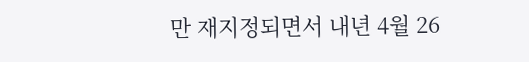만 재지정되면서 내년 4월 26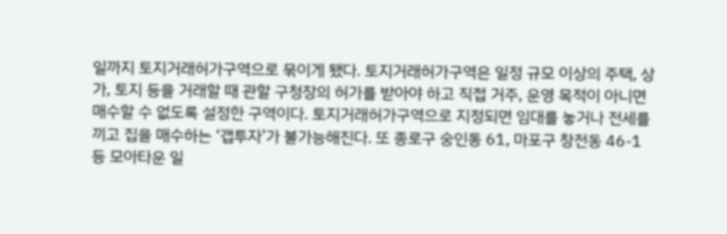일까지 토지거래허가구역으로 묶이게 됐다. 토지거래허가구역은 일정 규모 이상의 주택, 상가, 토지 등을 거래할 때 관할 구청장의 허가를 받아야 하고 직접 거주, 운영 목적이 아니면 매수할 수 없도록 설정한 구역이다. 토지거래허가구역으로 지정되면 임대를 놓거나 전세를 끼고 집을 매수하는 ‘갭투자’가 불가능해진다. 또 종로구 숭인동 61, 마포구 창전동 46-1 등 모아타운 일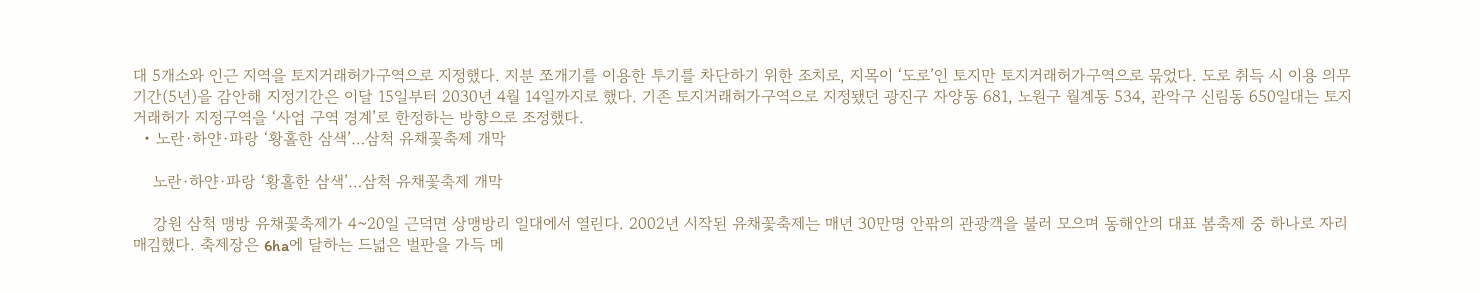대 5개소와 인근 지역을 토지거래허가구역으로 지정했다. 지분 쪼개기를 이용한 투기를 차단하기 위한 조치로, 지목이 ‘도로’인 토지만 토지거래허가구역으로 묶었다. 도로 취득 시 이용 의무기간(5년)을 감안해 지정기간은 이달 15일부터 2030년 4월 14일까지로 했다. 기존 토지거래허가구역으로 지정됐던 광진구 자양동 681, 노원구 월계동 534, 관악구 신림동 650일대는 토지거래허가 지정구역을 ‘사업 구역 경계’로 한정하는 방향으로 조정했다.
  • 노란·하얀·파랑 ‘황홀한 삼색’…삼척 유채꽃축제 개막

    노란·하얀·파랑 ‘황홀한 삼색’…삼척 유채꽃축제 개막

    강원 삼척 맹방 유채꽃축제가 4~20일 근덕면 상맹방리 일대에서 열린다. 2002년 시작된 유채꽃축제는 매년 30만명 안팎의 관광객을 불러 모으며 동해안의 대표 봄축제 중 하나로 자리매김했다. 축제장은 6ha에 달하는 드넓은 벌판을 가득 메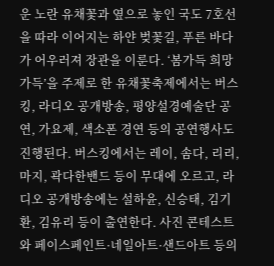운 노란 유채꽃과 옆으로 놓인 국도 7호선을 따라 이어지는 하얀 벚꽃길, 푸른 바다가 어우러져 장관을 이룬다. ‘봄가득 희망가득’을 주제로 한 유채꽃축제에서는 버스킹, 라디오 공개방송, 평양설경예술단 공연, 가요제, 색소폰 경연 등의 공연행사도 진행된다. 버스킹에서는 레이, 솜다, 리리, 마지, 곽다한밴드 등이 무대에 오르고, 라디오 공개방송에는 설하윤, 신승태, 김기환, 김유리 등이 출연한다. 사진 콘테스트와 페이스페인트·네일아트·샌드아트 등의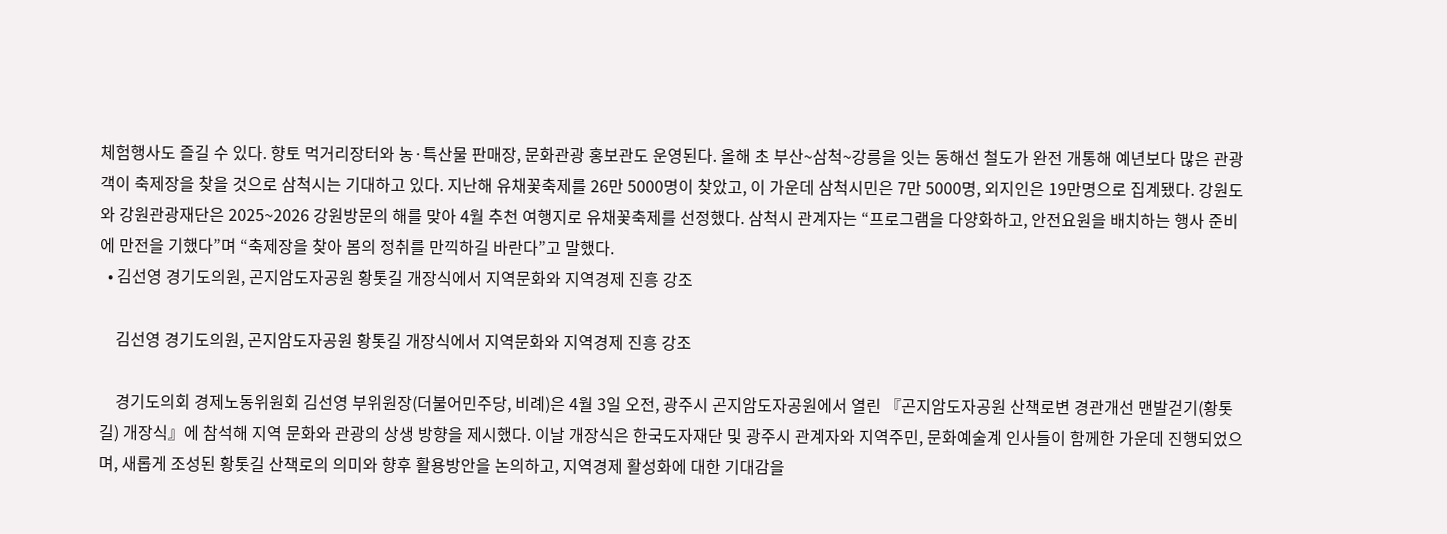체험행사도 즐길 수 있다. 향토 먹거리장터와 농·특산물 판매장, 문화관광 홍보관도 운영된다. 올해 초 부산~삼척~강릉을 잇는 동해선 철도가 완전 개통해 예년보다 많은 관광객이 축제장을 찾을 것으로 삼척시는 기대하고 있다. 지난해 유채꽃축제를 26만 5000명이 찾았고, 이 가운데 삼척시민은 7만 5000명, 외지인은 19만명으로 집계됐다. 강원도와 강원관광재단은 2025~2026 강원방문의 해를 맞아 4월 추천 여행지로 유채꽃축제를 선정했다. 삼척시 관계자는 “프로그램을 다양화하고, 안전요원을 배치하는 행사 준비에 만전을 기했다”며 “축제장을 찾아 봄의 정취를 만끽하길 바란다”고 말했다.
  • 김선영 경기도의원, 곤지암도자공원 황톳길 개장식에서 지역문화와 지역경제 진흥 강조

    김선영 경기도의원, 곤지암도자공원 황톳길 개장식에서 지역문화와 지역경제 진흥 강조

    경기도의회 경제노동위원회 김선영 부위원장(더불어민주당, 비례)은 4월 3일 오전, 광주시 곤지암도자공원에서 열린 『곤지암도자공원 산책로변 경관개선 맨발걷기(황톳길) 개장식』에 참석해 지역 문화와 관광의 상생 방향을 제시했다. 이날 개장식은 한국도자재단 및 광주시 관계자와 지역주민, 문화예술계 인사들이 함께한 가운데 진행되었으며, 새롭게 조성된 황톳길 산책로의 의미와 향후 활용방안을 논의하고, 지역경제 활성화에 대한 기대감을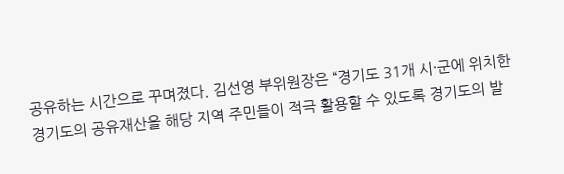공유하는 시간으로 꾸며졌다. 김선영 부위원장은 “경기도 31개 시·군에 위치한 경기도의 공유재산을 해당 지역 주민들이 적극 활용할 수 있도록 경기도의 발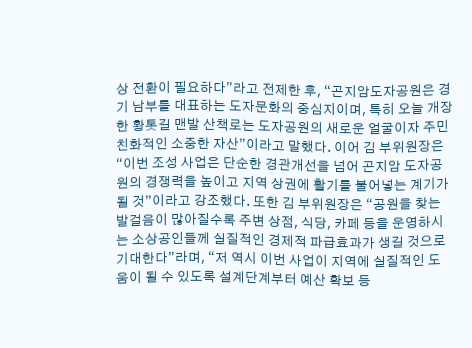상 전환이 필요하다”라고 전제한 후, “곤지암도자공원은 경기 남부를 대표하는 도자문화의 중심지이며, 특히 오늘 개장한 황톳길 맨발 산책로는 도자공원의 새로운 얼굴이자 주민 친화적인 소중한 자산”이라고 말했다. 이어 김 부위원장은 “이번 조성 사업은 단순한 경관개선을 넘어 곤지암 도자공원의 경쟁력을 높이고 지역 상권에 활기를 불어넣는 계기가 될 것”이라고 강조했다. 또한 김 부위원장은 “공원을 찾는 발걸음이 많아질수록 주변 상점, 식당, 카페 등을 운영하시는 소상공인들께 실질적인 경제적 파급효과가 생길 것으로 기대한다”라며, “저 역시 이번 사업이 지역에 실질적인 도움이 될 수 있도록 설계단계부터 예산 확보 등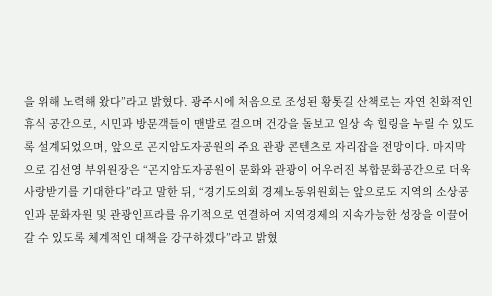을 위해 노력해 왔다”라고 밝혔다. 광주시에 처음으로 조성된 황톳길 산책로는 자연 친화적인 휴식 공간으로, 시민과 방문객들이 맨발로 걸으며 건강을 돌보고 일상 속 힐링을 누릴 수 있도록 설계되었으며, 앞으로 곤지암도자공원의 주요 관광 콘텐츠로 자리잡을 전망이다. 마지막으로 김선영 부위원장은 “곤지암도자공원이 문화와 관광이 어우러진 복합문화공간으로 더욱 사랑받기를 기대한다”라고 말한 뒤, “경기도의회 경제노동위원회는 앞으로도 지역의 소상공인과 문화자원 및 관광인프라를 유기적으로 연결하여 지역경제의 지속가능한 성장을 이끌어갈 수 있도록 체계적인 대책을 강구하겠다”라고 밝혔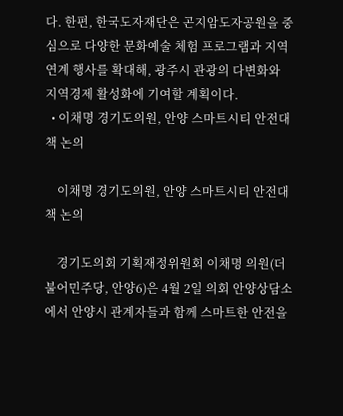다. 한편, 한국도자재단은 곤지암도자공원을 중심으로 다양한 문화예술 체험 프로그램과 지역연계 행사를 확대해, 광주시 관광의 다변화와 지역경제 활성화에 기여할 계획이다.
  • 이채명 경기도의원, 안양 스마트시티 안전대책 논의

    이채명 경기도의원, 안양 스마트시티 안전대책 논의

    경기도의회 기획재정위원회 이채명 의원(더불어민주당, 안양6)은 4월 2일 의회 안양상담소에서 안양시 관계자들과 함께 스마트한 안전을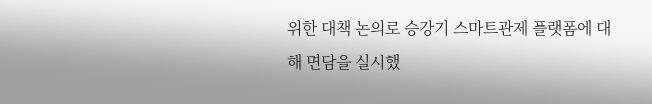위한 대책 논의로 승강기 스마트관제 플랫폼에 대해 면담을 실시했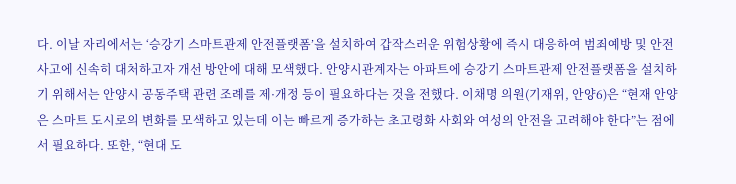다. 이날 자리에서는 ‘승강기 스마트관제 안전플랫폼’을 설치하여 갑작스러운 위험상황에 즉시 대응하여 범죄예방 및 안전사고에 신속히 대처하고자 개선 방안에 대해 모색했다. 안양시관계자는 아파트에 승강기 스마트관제 안전플랫폼을 설치하기 위해서는 안양시 공동주택 관련 조례를 제·개정 등이 필요하다는 것을 전했다. 이채명 의원(기재위, 안양6)은 “현재 안양은 스마트 도시로의 변화를 모색하고 있는데 이는 빠르게 증가하는 초고령화 사회와 여성의 안전을 고려해야 한다”는 점에서 필요하다. 또한, “현대 도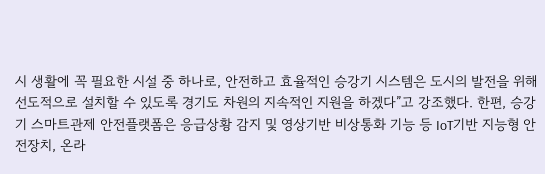시 생활에 꼭 필요한 시설 중 하나로, 안전하고 효율적인 승강기 시스템은 도시의 발전을 위해 선도적으로 설치할 수 있도록 경기도 차원의 지속적인 지원을 하겠다”고 강조했다. 한편, 승강기 스마트관제 안전플랫폼은 응급상황 감지 및 영상기반 비상통화 기능 등 IoT기반 지능형 안전장치, 온라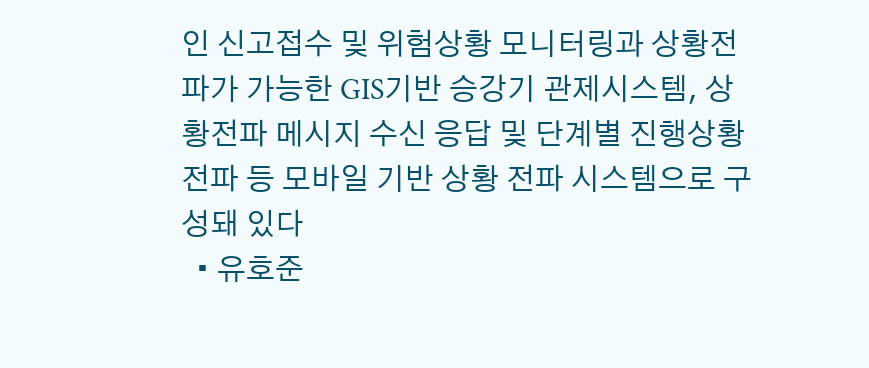인 신고접수 및 위험상황 모니터링과 상황전파가 가능한 GIS기반 승강기 관제시스템, 상황전파 메시지 수신 응답 및 단계별 진행상황 전파 등 모바일 기반 상황 전파 시스템으로 구성돼 있다
  • 유호준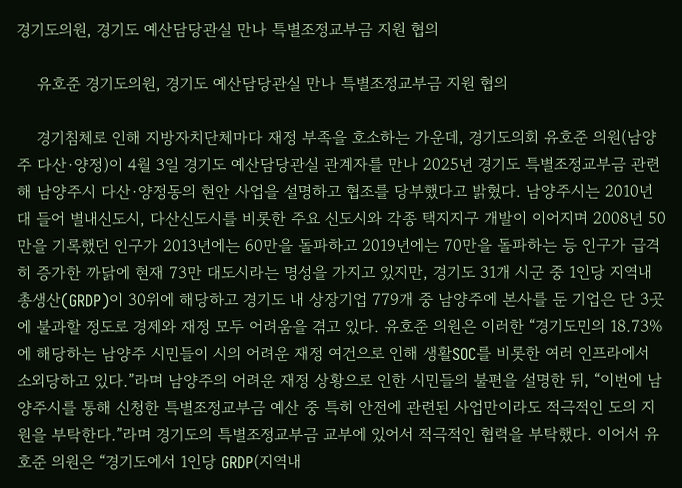경기도의원, 경기도 예산담당관실 만나 특별조정교부금 지원 협의

    유호준 경기도의원, 경기도 예산담당관실 만나 특별조정교부금 지원 협의

    경기침체로 인해 지방자치단체마다 재정 부족을 호소하는 가운데, 경기도의회 유호준 의원(남양주 다산·양정)이 4월 3일 경기도 예산담당관실 관계자를 만나 2025년 경기도 특별조정교부금 관련해 남양주시 다산·양정동의 현안 사업을 설명하고 협조를 당부했다고 밝혔다. 남양주시는 2010년대 들어 별내신도시, 다산신도시를 비롯한 주요 신도시와 각종 택지지구 개발이 이어지며 2008년 50만을 기록했던 인구가 2013년에는 60만을 돌파하고 2019년에는 70만을 돌파하는 등 인구가 급격히 증가한 까닭에 현재 73만 대도시라는 명성을 가지고 있지만, 경기도 31개 시군 중 1인당 지역내총생산(GRDP)이 30위에 해당하고 경기도 내 상장기업 779개 중 남양주에 본사를 둔 기업은 단 3곳에 불과할 정도로 경제와 재정 모두 어려움을 겪고 있다. 유호준 의원은 이러한 “경기도민의 18.73%에 해당하는 남양주 시민들이 시의 어려운 재정 여건으로 인해 생활SOC를 비롯한 여러 인프라에서 소외당하고 있다.”라며 남양주의 어려운 재정 상황으로 인한 시민들의 불편을 설명한 뒤, “이번에 남양주시를 통해 신청한 특별조정교부금 예산 중 특히 안전에 관련된 사업만이라도 적극적인 도의 지원을 부탁한다.”라며 경기도의 특별조정교부금 교부에 있어서 적극적인 협력을 부탁했다. 이어서 유호준 의원은 “경기도에서 1인당 GRDP(지역내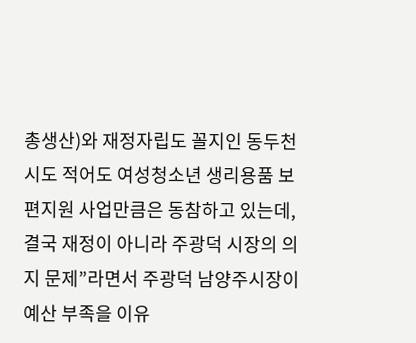총생산)와 재정자립도 꼴지인 동두천시도 적어도 여성청소년 생리용품 보편지원 사업만큼은 동참하고 있는데, 결국 재정이 아니라 주광덕 시장의 의지 문제”라면서 주광덕 남양주시장이 예산 부족을 이유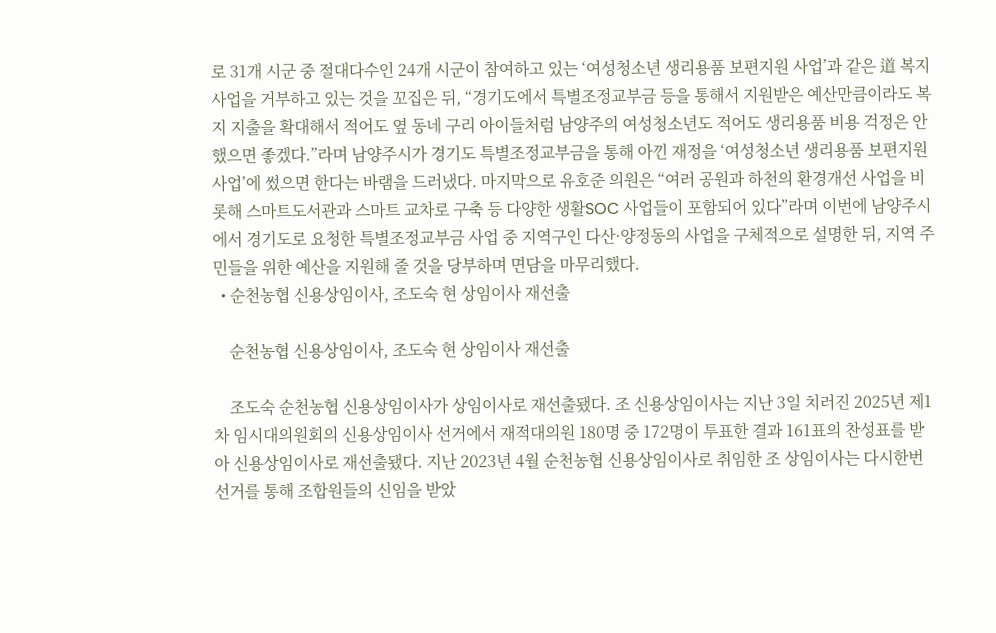로 31개 시군 중 절대다수인 24개 시군이 참여하고 있는 ‘여성청소년 생리용품 보편지원 사업’과 같은 道 복지사업을 거부하고 있는 것을 꼬집은 뒤, “경기도에서 특별조정교부금 등을 통해서 지원받은 예산만큼이라도 복지 지출을 확대해서 적어도 옆 동네 구리 아이들처럼 남양주의 여성청소년도 적어도 생리용품 비용 걱정은 안 했으면 좋겠다.”라며 남양주시가 경기도 특별조정교부금을 통해 아낀 재정을 ‘여성청소년 생리용품 보편지원 사업’에 썼으면 한다는 바램을 드러냈다. 마지막으로 유호준 의원은 “여러 공원과 하천의 환경개선 사업을 비롯해 스마트도서관과 스마트 교차로 구축 등 다양한 생활SOC 사업들이 포함되어 있다”라며 이번에 남양주시에서 경기도로 요청한 특별조정교부금 사업 중 지역구인 다산·양정동의 사업을 구체적으로 설명한 뒤, 지역 주민들을 위한 예산을 지원해 줄 것을 당부하며 면담을 마무리했다.
  • 순천농협 신용상임이사, 조도숙 현 상임이사 재선출

    순천농협 신용상임이사, 조도숙 현 상임이사 재선출

    조도숙 순천농협 신용상임이사가 상임이사로 재선출됐다. 조 신용상임이사는 지난 3일 치러진 2025년 제1차 임시대의원회의 신용상임이사 선거에서 재적대의원 180명 중 172명이 투표한 결과 161표의 찬성표를 받아 신용상임이사로 재선출됐다. 지난 2023년 4월 순천농협 신용상임이사로 취임한 조 상임이사는 다시한번 선거를 통해 조합원들의 신임을 받았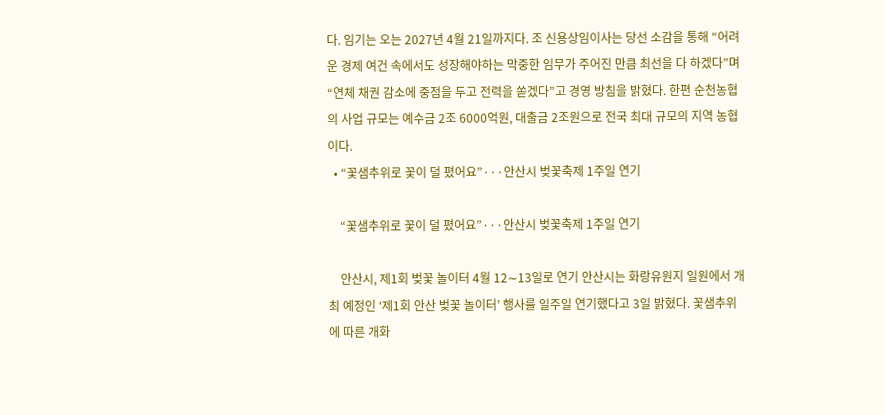다. 임기는 오는 2027년 4월 21일까지다. 조 신용상임이사는 당선 소감을 통해 “어려운 경제 여건 속에서도 성장해야하는 막중한 임무가 주어진 만큼 최선을 다 하겠다”며 “연체 채권 감소에 중점을 두고 전력을 쏟겠다”고 경영 방침을 밝혔다. 한편 순천농협의 사업 규모는 예수금 2조 6000억원, 대출금 2조원으로 전국 최대 규모의 지역 농협이다.
  • “꽃샘추위로 꽃이 덜 폈어요”···안산시 벚꽃축제 1주일 연기

    “꽃샘추위로 꽃이 덜 폈어요”···안산시 벚꽃축제 1주일 연기

    안산시, 제1회 벚꽃 놀이터 4월 12∼13일로 연기 안산시는 화랑유원지 일원에서 개최 예정인 ‘제1회 안산 벚꽃 놀이터’ 행사를 일주일 연기했다고 3일 밝혔다. 꽃샘추위에 따른 개화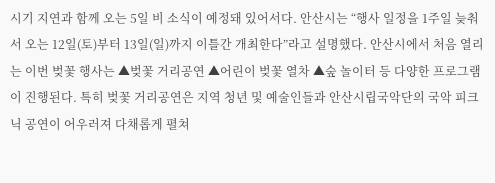시기 지연과 함께 오는 5일 비 소식이 예정돼 있어서다. 안산시는 “행사 일정을 1주일 늦춰서 오는 12일(토)부터 13일(일)까지 이틀간 개최한다”라고 설명했다. 안산시에서 처음 열리는 이번 벚꽃 행사는 ▲벚꽃 거리공연 ▲어린이 벚꽃 열차 ▲숲 놀이터 등 다양한 프로그램이 진행된다. 특히 벚꽃 거리공연은 지역 청년 및 예술인들과 안산시립국악단의 국악 피크닉 공연이 어우러져 다채롭게 펼쳐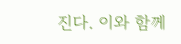진다. 이와 함께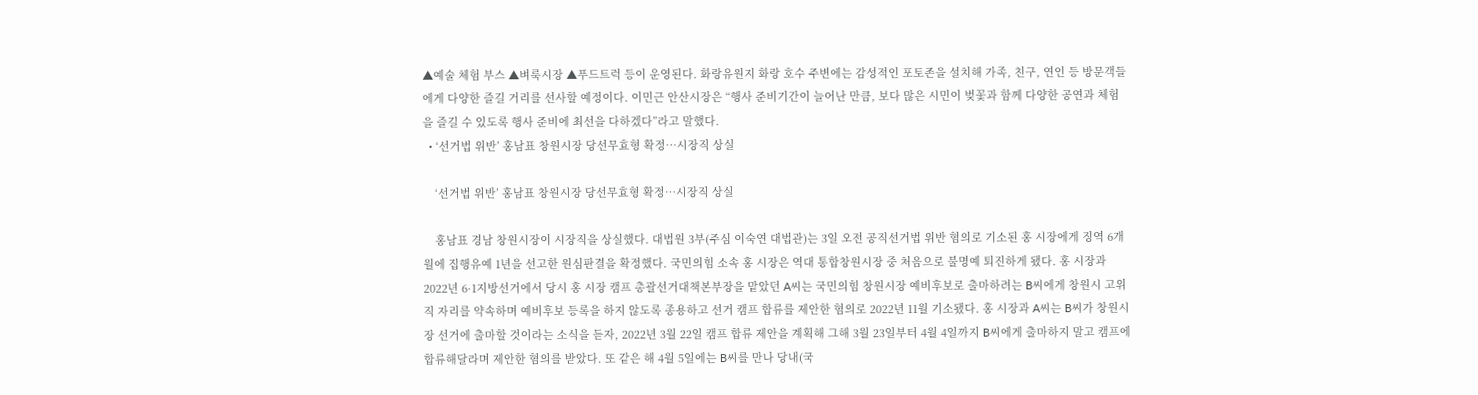▲예술 체험 부스 ▲벼룩시장 ▲푸드트럭 등이 운영된다. 화랑유원지 화랑 호수 주변에는 감성적인 포토존을 설치해 가족, 친구, 연인 등 방문객들에게 다양한 즐길 거리를 선사할 예정이다. 이민근 안산시장은 “행사 준비기간이 늘어난 만큼, 보다 많은 시민이 벚꽃과 함께 다양한 공연과 체험을 즐길 수 있도록 행사 준비에 최선을 다하겠다”라고 말했다.
  • ‘선거법 위반’ 홍남표 창원시장 당선무효형 확정…시장직 상실

    ‘선거법 위반’ 홍남표 창원시장 당선무효형 확정…시장직 상실

    홍남표 경남 창원시장이 시장직을 상실했다. 대법원 3부(주심 이숙연 대법관)는 3일 오전 공직선거법 위반 혐의로 기소된 홍 시장에게 징역 6개월에 집행유예 1년을 선고한 원심판결을 확정했다. 국민의힘 소속 홍 시장은 역대 통합창원시장 중 처음으로 불명예 퇴진하게 됐다. 홍 시장과 2022년 6·1지방선거에서 당시 홍 시장 캠프 총괄선거대책본부장을 맡았던 A씨는 국민의힘 창원시장 예비후보로 출마하려는 B씨에게 창원시 고위직 자리를 약속하며 예비후보 등록을 하지 않도록 종용하고 선거 캠프 합류를 제안한 혐의로 2022년 11월 기소됐다. 홍 시장과 A씨는 B씨가 창원시장 선거에 출마할 것이라는 소식을 듣자, 2022년 3월 22일 캠프 합류 제안을 계획해 그해 3월 23일부터 4월 4일까지 B씨에게 출마하지 말고 캠프에 합류해달라며 제안한 혐의를 받았다. 또 같은 해 4월 5일에는 B씨를 만나 당내(국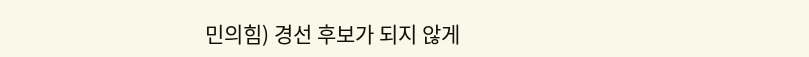민의힘) 경선 후보가 되지 않게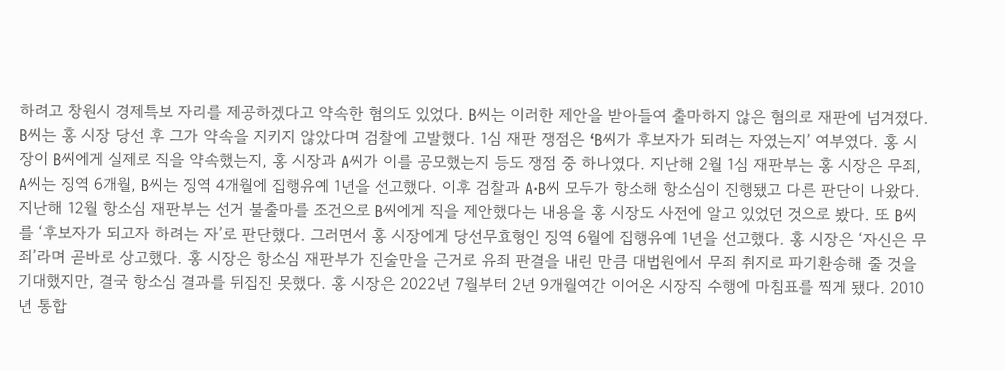하려고 창원시 경제특보 자리를 제공하겠다고 약속한 혐의도 있었다. B씨는 이러한 제안을 받아들여 출마하지 않은 혐의로 재판에 넘겨졌다. B씨는 홍 시장 당선 후 그가 약속을 지키지 않았다며 검찰에 고발했다. 1심 재판 쟁점은 ‘B씨가 후보자가 되려는 자였는지’ 여부였다. 홍 시장이 B씨에게 실제로 직을 약속했는지, 홍 시장과 A씨가 이를 공모했는지 등도 쟁점 중 하나였다. 지난해 2월 1심 재판부는 홍 시장은 무죄, A씨는 징역 6개월, B씨는 징역 4개월에 집행유예 1년을 선고했다. 이후 검찰과 A·B씨 모두가 항소해 항소심이 진행됐고 다른 판단이 나왔다. 지난해 12월 항소심 재판부는 선거 불출마를 조건으로 B씨에게 직을 제안했다는 내용을 홍 시장도 사전에 알고 있었던 것으로 봤다. 또 B씨를 ‘후보자가 되고자 하려는 자’로 판단했다. 그러면서 홍 시장에게 당선무효형인 징역 6월에 집행유예 1년을 선고했다. 홍 시장은 ‘자신은 무죄’라며 곧바로 상고했다. 홍 시장은 항소심 재판부가 진술만을 근거로 유죄 판결을 내린 만큼 대법원에서 무죄 취지로 파기환송해 줄 것을 기대했지만, 결국 항소심 결과를 뒤집진 못했다. 홍 시장은 2022년 7월부터 2년 9개월여간 이어온 시장직 수행에 마침표를 찍게 됐다. 2010년 통합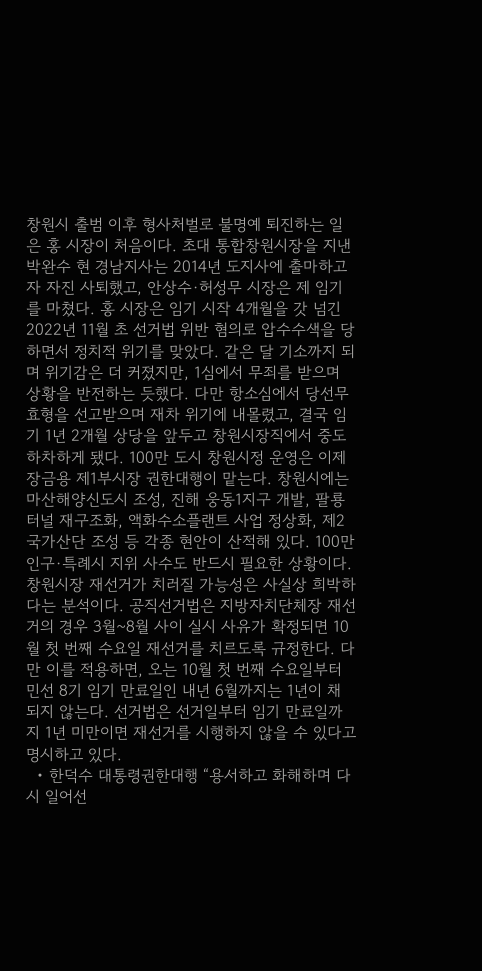창원시 출범 이후 형사처벌로 불명예 퇴진하는 일은 홍 시장이 처음이다. 초대 통합창원시장을 지낸 박완수 현 경남지사는 2014년 도지사에 출마하고자 자진 사퇴했고, 안상수·허성무 시장은 제 임기를 마쳤다. 홍 시장은 임기 시작 4개월을 갓 넘긴 2022년 11월 초 선거법 위반 혐의로 압수수색을 당하면서 정치적 위기를 맞았다. 같은 달 기소까지 되며 위기감은 더 커졌지만, 1심에서 무죄를 받으며 상황을 반전하는 듯했다. 다만 항소심에서 당선무효형을 선고받으며 재차 위기에 내몰렸고, 결국 임기 1년 2개월 상당을 앞두고 창원시장직에서 중도 하차하게 됐다. 100만 도시 창원시정 운영은 이제 장금용 제1부시장 권한대행이 맡는다. 창원시에는 마산해양신도시 조성, 진해 웅동1지구 개발, 팔룡터널 재구조화, 액화수소플랜트 사업 정상화, 제2국가산단 조성 등 각종 현안이 산적해 있다. 100만 인구·특례시 지위 사수도 반드시 필요한 상황이다. 창원시장 재선거가 치러질 가능성은 사실상 희박하다는 분석이다. 공직선거법은 지방자치단체장 재선거의 경우 3월~8월 사이 실시 사유가 확정되면 10월 첫 번째 수요일 재선거를 치르도록 규정한다. 다만 이를 적용하면, 오는 10월 첫 번째 수요일부터 민선 8기 임기 만료일인 내년 6월까지는 1년이 채 되지 않는다. 선거법은 선거일부터 임기 만료일까지 1년 미만이면 재선거를 시행하지 않을 수 있다고 명시하고 있다.
  • 한덕수 대통령권한대행 “용서하고 화해하며 다시 일어선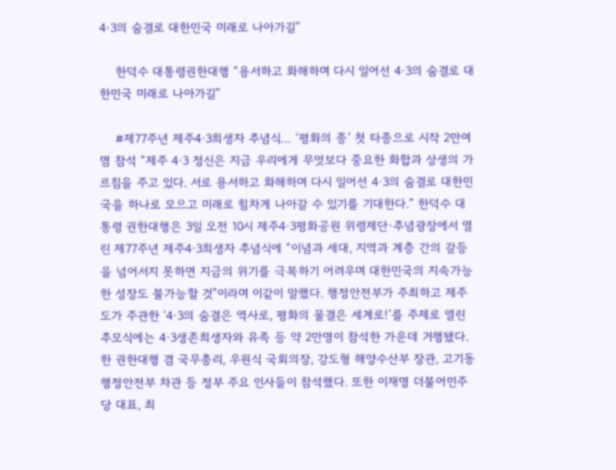4·3의 숨결로 대한민국 미래로 나아가길”

    한덕수 대통령권한대행 “용서하고 화해하며 다시 일어선 4·3의 숨결로 대한민국 미래로 나아가길”

    #제77주년 제주4·3희생자 추념식… ‘평화의 종’ 첫 타종으로 시작 2만여몀 참석 “제주 4·3 정신은 지금 우리에게 무엇보다 중요한 화합과 상생의 가르침을 주고 있다. 서로 용서하고 화해하며 다시 일어선 4·3의 숨결로 대한민국을 하나로 모으고 미래로 힘차게 나아갈 수 있기를 기대한다.” 한덕수 대통령 권한대행은 3일 오전 10시 제주4·3평화공원 위령제단·추념광장에서 열린 제77주년 제주4·3희생자 추념식에 “이념과 세대, 지역과 계층 간의 갈등을 넘어서지 못하면 지금의 위기를 극복하기 어려우며 대한민국의 지속가능한 성장도 불가능할 것”이라며 이같이 말했다. 행정안전부가 주최하고 제주도가 주관한 ‘4·3의 숨결은 역사로, 평화의 물결은 세계로!’를 주제로 열린 추모식에는 4·3생존희생자와 유족 등 약 2만명이 참석한 가운데 거행됐다. 한 권한대행 겸 국무총리, 우원식 국회의장, 강도형 해양수산부 장관, 고기동 행정안전부 차관 등 정부 주요 인사들이 참석했다. 또한 이재명 더불어민주당 대표, 최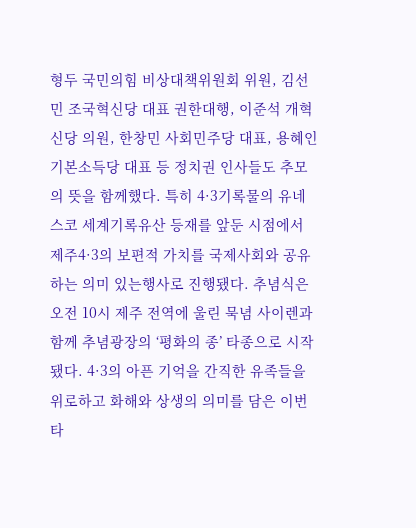형두 국민의힘 비상대책위원회 위원, 김선민 조국혁신당 대표 권한대행, 이준석 개혁신당 의원, 한창민 사회민주당 대표, 용혜인 기본소득당 대표 등 정치권 인사들도 추모의 뜻을 함께했다. 특히 4·3기록물의 유네스코 세계기록유산 등재를 앞둔 시점에서 제주4·3의 보편적 가치를 국제사회와 공유하는 의미 있는행사로 진행됐다. 추념식은 오전 10시 제주 전역에 울린 묵념 사이렌과 함께 추념광장의 ‘평화의 종’ 타종으로 시작됐다. 4·3의 아픈 기억을 간직한 유족들을 위로하고 화해와 상생의 의미를 담은 이번 타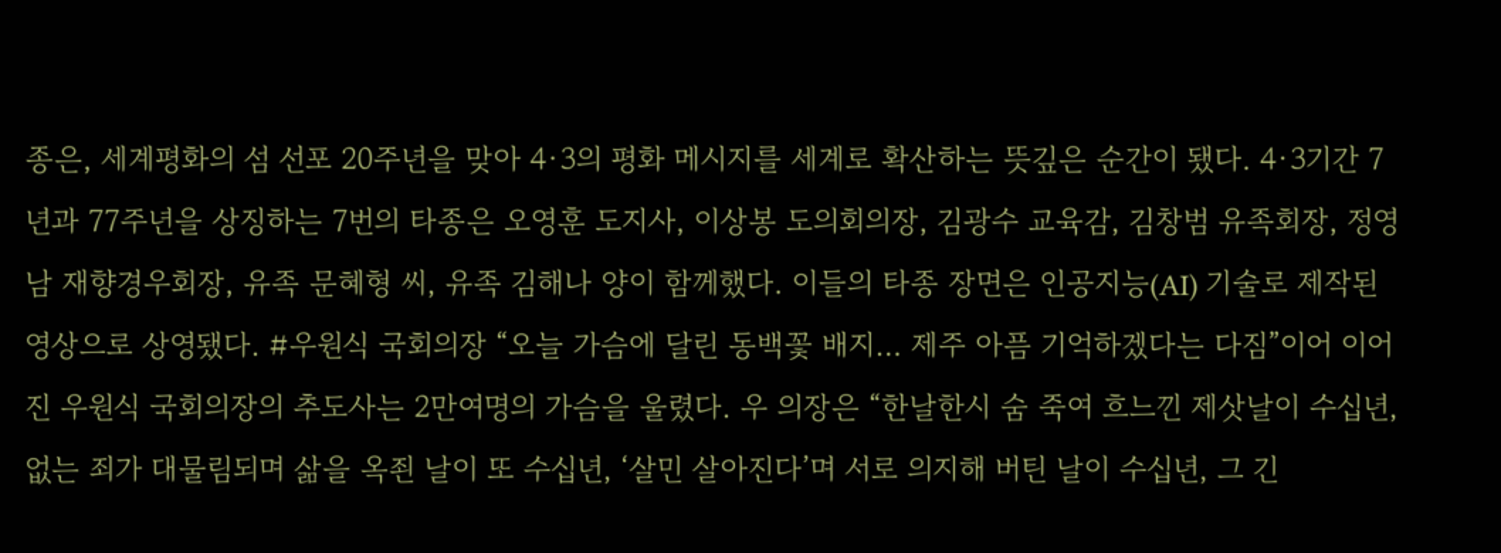종은, 세계평화의 섬 선포 20주년을 맞아 4·3의 평화 메시지를 세계로 확산하는 뜻깊은 순간이 됐다. 4·3기간 7년과 77주년을 상징하는 7번의 타종은 오영훈 도지사, 이상봉 도의회의장, 김광수 교육감, 김창범 유족회장, 정영남 재향경우회장, 유족 문혜형 씨, 유족 김해나 양이 함께했다. 이들의 타종 장면은 인공지능(AI) 기술로 제작된 영상으로 상영됐다. #우원식 국회의장 “오늘 가슴에 달린 동백꽃 배지… 제주 아픔 기억하겠다는 다짐”이어 이어진 우원식 국회의장의 추도사는 2만여명의 가슴을 울렸다. 우 의장은 “한날한시 숨 죽여 흐느낀 제삿날이 수십년, 없는 죄가 대물림되며 삶을 옥죈 날이 또 수십년, ‘살민 살아진다’며 서로 의지해 버틴 날이 수십년, 그 긴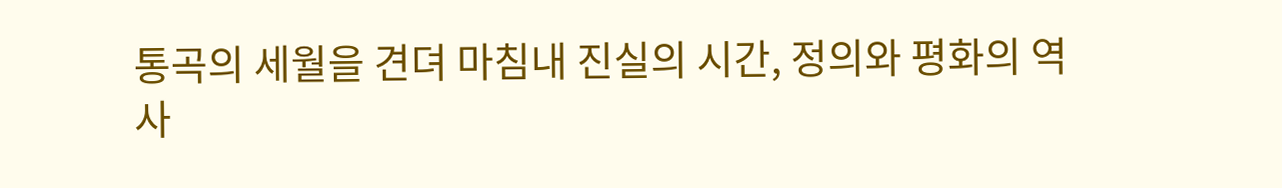통곡의 세월을 견뎌 마침내 진실의 시간, 정의와 평화의 역사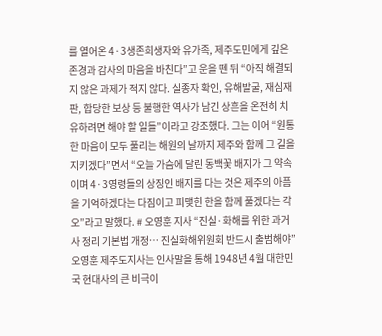를 열어온 4·3생존희생자와 유가족, 제주도민에게 깊은 존경과 감사의 마음을 바친다”고 운을 뗀 뒤 “아직 해결되지 않은 과제가 적지 않다. 실종자 확인, 유해발굴, 재심재판, 합당한 보상 등 불행한 역사가 남긴 상흔을 온전히 치유하려면 해야 할 일들”이라고 강조했다. 그는 이어 “원통한 마음이 모두 풀리는 해원의 날까지 제주와 함께 그 길을 지키겠다”면서 “오늘 가슴에 달린 동백꽃 배지가 그 약속이며 4·3영령들의 상징인 배지를 다는 것은 제주의 아픔을 기억하겠다는 다짐이고 피맺힌 한을 함께 풀겠다는 각오”라고 말했다. # 오영훈 지사 “진실·화해를 위한 과거사 정리 기본법 개정… 진실화해위원회 반드시 출범해야”오영훈 제주도지사는 인사말을 통해 1948년 4월 대한민국 현대사의 큰 비극이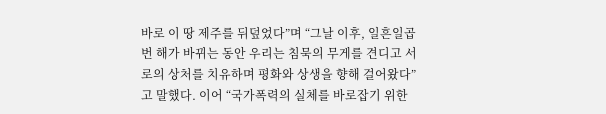바로 이 땅 제주를 뒤덮었다”며 “그날 이후, 일흔일곱 번 해가 바뀌는 동안 우리는 침묵의 무게를 견디고 서로의 상처를 치유하며 평화와 상생을 향해 걸어왔다”고 말했다. 이어 “국가폭력의 실체를 바로잡기 위한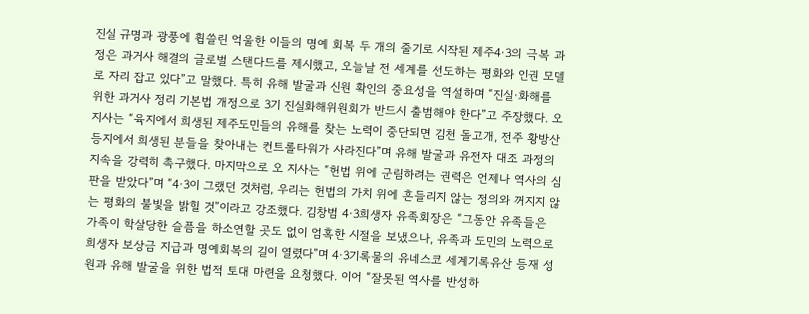진실 규명과 광풍에 휩쓸린 억울한 이들의 명예 회복 두 개의 줄기로 시작된 제주4·3의 극복 과정은 과거사 해결의 글로벌 스탠다드를 제시했고, 오늘날 전 세계를 선도하는 평화와 인권 모델로 자리 잡고 있다”고 말했다. 특히 유해 발굴과 신원 확인의 중요성을 역설하며 “진실·화해를 위한 과거사 정리 기본법 개정으로 3기 진실화해위원회가 반드시 출범해야 한다”고 주장했다. 오 지사는 “육지에서 희생된 제주도민들의 유해를 찾는 노력이 중단되면 김천 돌고개, 전주 황방산 등지에서 희생된 분들을 찾아내는 컨트롤타워가 사라진다”며 유해 발굴과 유전자 대조 과정의 지속을 강력히 촉구했다. 마지막으로 오 지사는 “헌법 위에 군림하려는 권력은 언제나 역사의 심판을 받았다”며 “4·3이 그랬던 것처럼, 우리는 헌법의 가치 위에 흔들리지 않는 정의와 꺼지지 않는 평화의 불빛을 밝힐 것”이라고 강조했다. 김창범 4·3희생자 유족회장은 “그동안 유족들은 가족이 학살당한 슬픔을 하소연할 곳도 없이 엄혹한 시절을 보냈으나, 유족과 도민의 노력으로 희생자 보상금 지급과 명예회복의 길이 열렸다”며 4·3기록물의 유네스코 세계기록유산 등재 성원과 유해 발굴을 위한 법적 토대 마련을 요청했다. 이어 “잘못된 역사를 반성하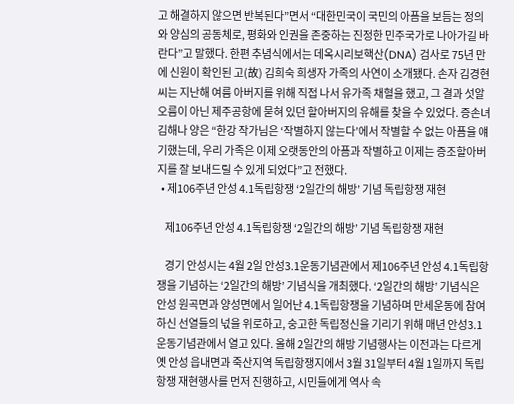고 해결하지 않으면 반복된다”면서 “대한민국이 국민의 아픔을 보듬는 정의와 양심의 공동체로, 평화와 인권을 존중하는 진정한 민주국가로 나아가길 바란다”고 말했다. 한편 추념식에서는 데옥시리보핵산(DNA) 검사로 75년 만에 신원이 확인된 고(故) 김희숙 희생자 가족의 사연이 소개됐다. 손자 김경현 씨는 지난해 여름 아버지를 위해 직접 나서 유가족 채혈을 했고, 그 결과 섯알오름이 아닌 제주공항에 묻혀 있던 할아버지의 유해를 찾을 수 있었다. 증손녀 김해나 양은 “한강 작가님은 ‘작별하지 않는다’에서 작별할 수 없는 아픔을 얘기했는데, 우리 가족은 이제 오랫동안의 아픔과 작별하고 이제는 증조할아버지를 잘 보내드릴 수 있게 되었다”고 전했다.
  • 제106주년 안성 4.1독립항쟁 ‘2일간의 해방’ 기념 독립항쟁 재현

    제106주년 안성 4.1독립항쟁 ‘2일간의 해방’ 기념 독립항쟁 재현

    경기 안성시는 4월 2일 안성3.1운동기념관에서 제106주년 안성 4.1독립항쟁을 기념하는 ‘2일간의 해방’ 기념식을 개최했다. ‘2일간의 해방’ 기념식은 안성 원곡면과 양성면에서 일어난 4.1독립항쟁을 기념하며 만세운동에 참여하신 선열들의 넋을 위로하고, 숭고한 독립정신을 기리기 위해 매년 안성3.1운동기념관에서 열고 있다. 올해 2일간의 해방 기념행사는 이전과는 다르게 옛 안성 읍내면과 죽산지역 독립항쟁지에서 3월 31일부터 4월 1일까지 독립항쟁 재현행사를 먼저 진행하고, 시민들에게 역사 속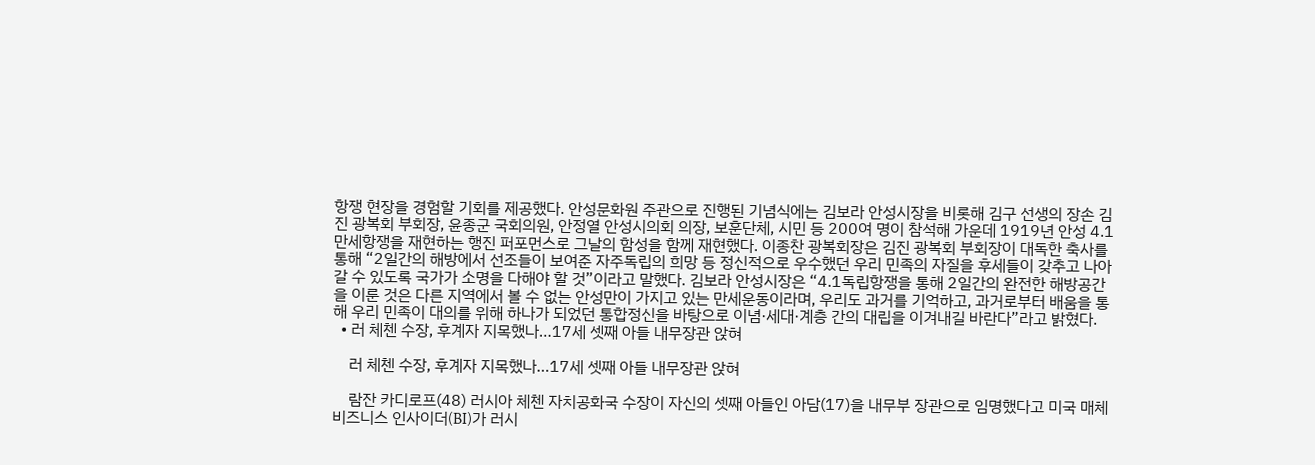항쟁 현장을 경험할 기회를 제공했다. 안성문화원 주관으로 진행된 기념식에는 김보라 안성시장을 비롯해 김구 선생의 장손 김진 광복회 부회장, 윤종군 국회의원, 안정열 안성시의회 의장, 보훈단체, 시민 등 200여 명이 참석해 가운데 1919년 안성 4.1만세항쟁을 재현하는 행진 퍼포먼스로 그날의 함성을 함께 재현했다. 이종찬 광복회장은 김진 광복회 부회장이 대독한 축사를 통해 “2일간의 해방에서 선조들이 보여준 자주독립의 희망 등 정신적으로 우수했던 우리 민족의 자질을 후세들이 갖추고 나아갈 수 있도록 국가가 소명을 다해야 할 것”이라고 말했다. 김보라 안성시장은 “4.1독립항쟁을 통해 2일간의 완전한 해방공간을 이룬 것은 다른 지역에서 볼 수 없는 안성만이 가지고 있는 만세운동이라며, 우리도 과거를 기억하고, 과거로부터 배움을 통해 우리 민족이 대의를 위해 하나가 되었던 통합정신을 바탕으로 이념·세대·계층 간의 대립을 이겨내길 바란다”라고 밝혔다.
  • 러 체첸 수장, 후계자 지목했나…17세 셋째 아들 내무장관 앉혀

    러 체첸 수장, 후계자 지목했나…17세 셋째 아들 내무장관 앉혀

    람잔 카디로프(48) 러시아 체첸 자치공화국 수장이 자신의 셋째 아들인 아담(17)을 내무부 장관으로 임명했다고 미국 매체 비즈니스 인사이더(BI)가 러시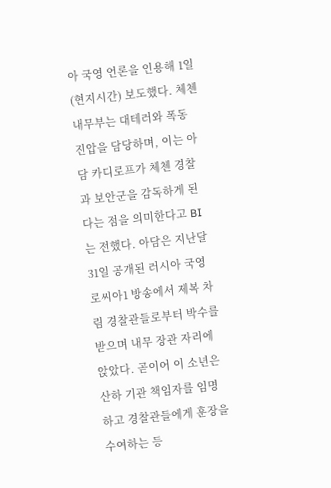아 국영 언론을 인용해 1일(현지시간) 보도했다. 체첸 내무부는 대테러와 폭동 진압을 담당하며, 이는 아담 카디로프가 체첸 경찰과 보안군을 감독하게 된다는 점을 의미한다고 BI는 전했다. 아담은 지난달 31일 공개된 러시아 국영 로씨아1 방송에서 제복 차림 경찰관들로부터 박수를 받으며 내무 장관 자리에 앉았다. 곧이어 이 소년은 산하 기관 책임자를 임명하고 경찰관들에게 훈장을 수여하는 등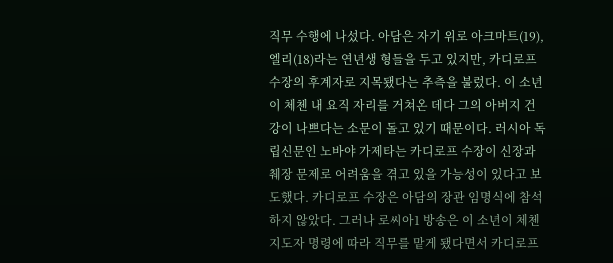직무 수행에 나섰다. 아담은 자기 위로 아크마트(19), 엘리(18)라는 연년생 형들을 두고 있지만, 카디로프 수장의 후계자로 지목됐다는 추측을 불렀다. 이 소년이 체첸 내 요직 자리를 거쳐온 데다 그의 아버지 건강이 나쁘다는 소문이 돌고 있기 때문이다. 러시아 독립신문인 노바야 가제타는 카디로프 수장이 신장과 췌장 문제로 어려움을 겪고 있을 가능성이 있다고 보도했다. 카디로프 수장은 아담의 장관 임명식에 참석하지 않았다. 그러나 로씨아1 방송은 이 소년이 체첸 지도자 명령에 따라 직무를 맡게 됐다면서 카디로프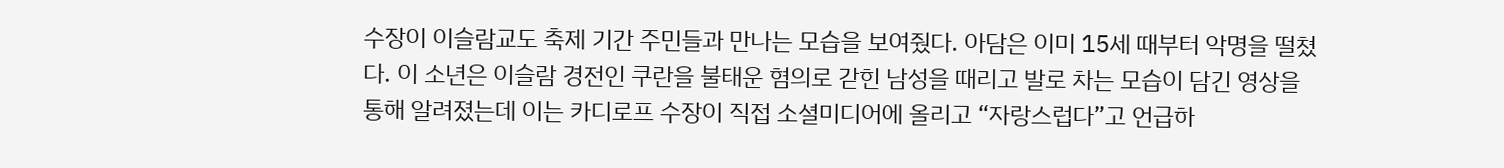수장이 이슬람교도 축제 기간 주민들과 만나는 모습을 보여줬다. 아담은 이미 15세 때부터 악명을 떨쳤다. 이 소년은 이슬람 경전인 쿠란을 불태운 혐의로 갇힌 남성을 때리고 발로 차는 모습이 담긴 영상을 통해 알려졌는데 이는 카디로프 수장이 직접 소셜미디어에 올리고 “자랑스럽다”고 언급하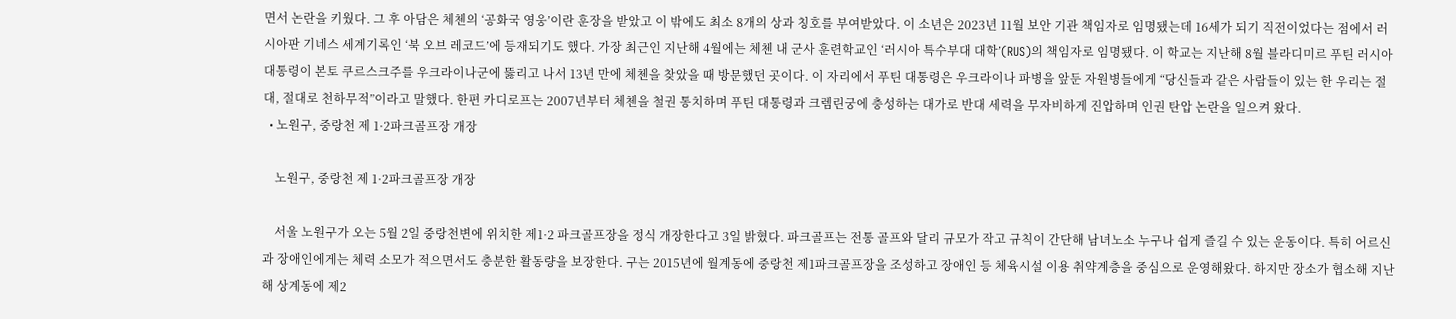면서 논란을 키웠다. 그 후 아담은 체첸의 ‘공화국 영웅’이란 훈장을 받았고 이 밖에도 최소 8개의 상과 칭호를 부여받았다. 이 소년은 2023년 11월 보안 기관 책임자로 임명됐는데 16세가 되기 직전이었다는 점에서 러시아판 기네스 세계기록인 ‘북 오브 레코드’에 등재되기도 했다. 가장 최근인 지난해 4월에는 체첸 내 군사 훈련학교인 ‘러시아 특수부대 대학’(RUS)의 책임자로 임명됐다. 이 학교는 지난해 8월 블라디미르 푸틴 러시아 대통령이 본토 쿠르스크주를 우크라이나군에 뚫리고 나서 13년 만에 체첸을 찾았을 때 방문했던 곳이다. 이 자리에서 푸틴 대통령은 우크라이나 파병을 앞둔 자원병들에게 “당신들과 같은 사람들이 있는 한 우리는 절대, 절대로 천하무적”이라고 말했다. 한편 카디로프는 2007년부터 체첸을 철권 통치하며 푸틴 대통령과 크렘린궁에 충성하는 대가로 반대 세력을 무자비하게 진압하며 인권 탄압 논란을 일으켜 왔다.
  • 노원구, 중랑천 제 1·2파크골프장 개장

    노원구, 중랑천 제 1·2파크골프장 개장

    서울 노원구가 오는 5월 2일 중랑천변에 위치한 제1·2 파크골프장을 정식 개장한다고 3일 밝혔다. 파크골프는 전통 골프와 달리 규모가 작고 규칙이 간단해 남녀노소 누구나 쉽게 즐길 수 있는 운동이다. 특히 어르신과 장애인에게는 체력 소모가 적으면서도 충분한 활동량을 보장한다. 구는 2015년에 월계동에 중랑천 제1파크골프장을 조성하고 장애인 등 체육시설 이용 취약계층을 중심으로 운영해왔다. 하지만 장소가 협소해 지난해 상계동에 제2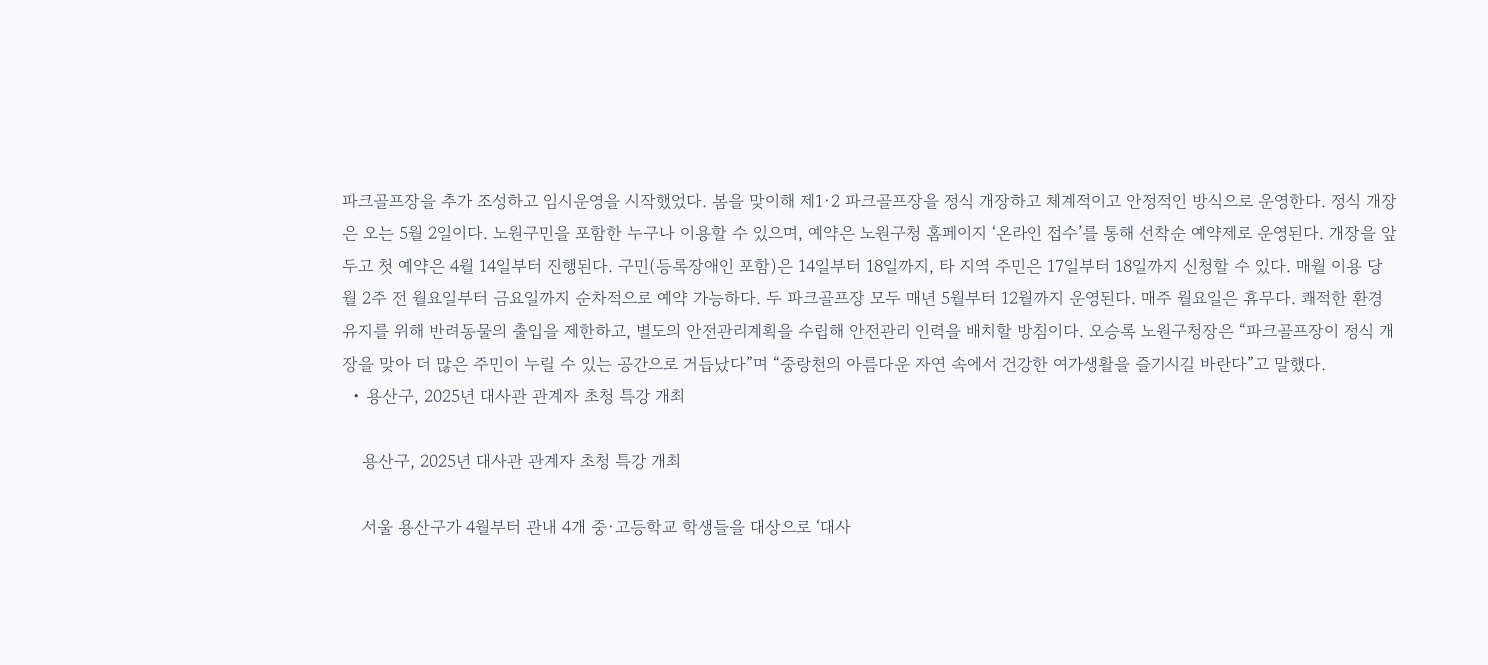파크골프장을 추가 조성하고 임시운영을 시작했었다. 봄을 맞이해 제1·2 파크골프장을 정식 개장하고 체계적이고 안정적인 방식으로 운영한다. 정식 개장은 오는 5월 2일이다. 노원구민을 포함한 누구나 이용할 수 있으며, 예약은 노원구청 홈페이지 ‘온라인 접수’를 통해 선착순 예약제로 운영된다. 개장을 앞두고 첫 예약은 4월 14일부터 진행된다. 구민(등록장애인 포함)은 14일부터 18일까지, 타 지역 주민은 17일부터 18일까지 신청할 수 있다. 매월 이용 당월 2주 전 월요일부터 금요일까지 순차적으로 예약 가능하다. 두 파크골프장 모두 매년 5월부터 12월까지 운영된다. 매주 월요일은 휴무다. 쾌적한 환경 유지를 위해 반려동물의 출입을 제한하고, 별도의 안전관리계획을 수립해 안전관리 인력을 배치할 방침이다. 오승록 노원구청장은 “파크골프장이 정식 개장을 맞아 더 많은 주민이 누릴 수 있는 공간으로 거듭났다”며 “중랑천의 아름다운 자연 속에서 건강한 여가생활을 즐기시길 바란다”고 말했다.
  • 용산구, 2025년 대사관 관계자 초청 특강 개최

    용산구, 2025년 대사관 관계자 초청 특강 개최

    서울 용산구가 4월부터 관내 4개 중·고등학교 학생들을 대상으로 ‘대사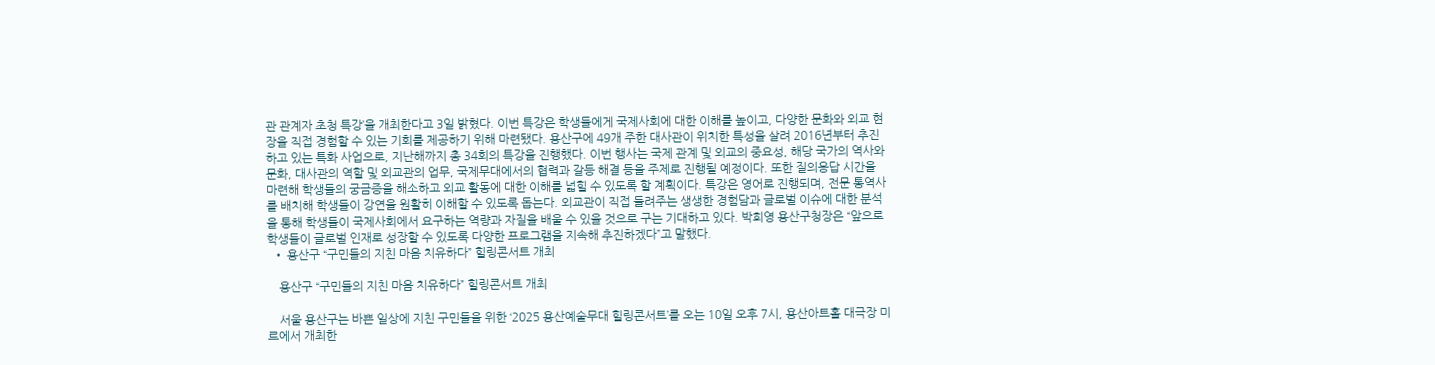관 관계자 초청 특강’을 개최한다고 3일 밝혔다. 이번 특강은 학생들에게 국제사회에 대한 이해를 높이고, 다양한 문화와 외교 현장을 직접 경험할 수 있는 기회를 제공하기 위해 마련됐다. 용산구에 49개 주한 대사관이 위치한 특성을 살려 2016년부터 추진하고 있는 특화 사업으로, 지난해까지 총 34회의 특강을 진행했다. 이번 행사는 국제 관계 및 외교의 중요성, 해당 국가의 역사와 문화, 대사관의 역할 및 외교관의 업무, 국제무대에서의 협력과 갈등 해결 등을 주제로 진행될 예정이다. 또한 질의응답 시간을 마련해 학생들의 궁금증을 해소하고 외교 활동에 대한 이해를 넓힐 수 있도록 할 계획이다. 특강은 영어로 진행되며, 전문 통역사를 배치해 학생들이 강연을 원활히 이해할 수 있도록 돕는다. 외교관이 직접 들려주는 생생한 경험담과 글로벌 이슈에 대한 분석을 통해 학생들이 국제사회에서 요구하는 역량과 자질을 배울 수 있을 것으로 구는 기대하고 있다. 박희영 용산구청장은 “앞으로 학생들이 글로벌 인재로 성장할 수 있도록 다양한 프로그램을 지속해 추진하겠다”고 말했다.
  • 용산구 “구민들의 지친 마음 치유하다” 힐링콘서트 개최

    용산구 “구민들의 지친 마음 치유하다” 힐링콘서트 개최

    서울 용산구는 바쁜 일상에 지친 구민들을 위한 ‘2025 용산예술무대 힐링콘서트’를 오는 10일 오후 7시, 용산아트홀 대극장 미르에서 개최한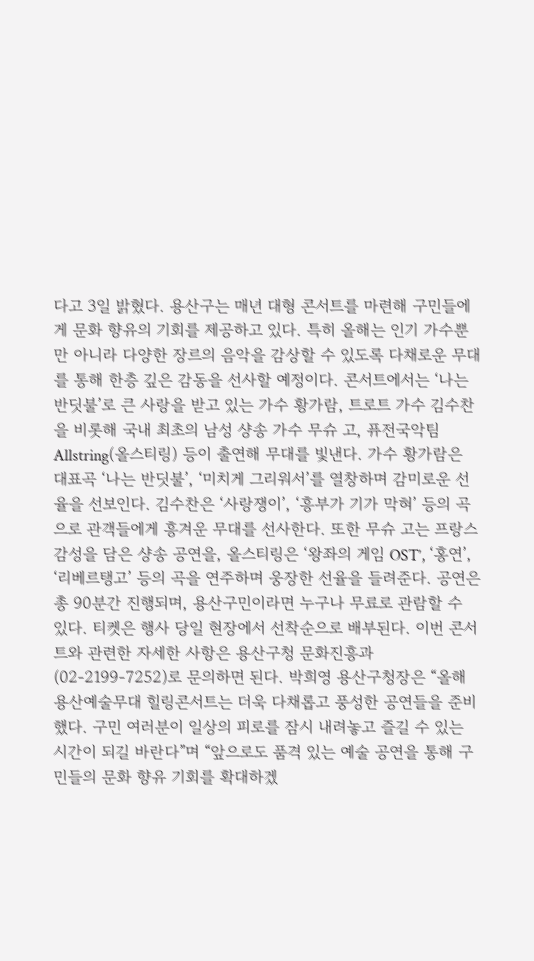다고 3일 밝혔다. 용산구는 매년 대형 콘서트를 마련해 구민들에게 문화 향유의 기회를 제공하고 있다. 특히 올해는 인기 가수뿐만 아니라 다양한 장르의 음악을 감상할 수 있도록 다채로운 무대를 통해 한층 깊은 감동을 선사할 예정이다. 콘서트에서는 ‘나는 반딧불’로 큰 사랑을 받고 있는 가수 황가람, 트로트 가수 김수찬을 비롯해 국내 최초의 남성 샹송 가수 무슈 고, 퓨전국악팀 Allstring(올스티링) 등이 출연해 무대를 빛낸다. 가수 황가람은 대표곡 ‘나는 반딧불’, ‘미치게 그리워서’를 열창하며 감미로운 선율을 선보인다. 김수찬은 ‘사랑쟁이’, ‘흥부가 기가 막혀’ 등의 곡으로 관객들에게 흥겨운 무대를 선사한다. 또한 무슈 고는 프랑스 감성을 담은 샹송 공연을, 올스티링은 ‘왕좌의 게임 OST’, ‘홍연’, ‘리베르탱고’ 등의 곡을 연주하며 웅장한 선율을 들려준다. 공연은 총 90분간 진행되며, 용산구민이라면 누구나 무료로 관람할 수 있다. 티켓은 행사 당일 현장에서 선착순으로 배부된다. 이번 콘서트와 관련한 자세한 사항은 용산구청 문화진흥과(02-2199-7252)로 문의하면 된다. 박희영 용산구청장은 “올해 용산예술무대 힐링콘서트는 더욱 다채롭고 풍성한 공연들을 준비했다. 구민 여러분이 일상의 피로를 잠시 내려놓고 즐길 수 있는 시간이 되길 바란다”며 “앞으로도 품격 있는 예술 공연을 통해 구민들의 문화 향유 기회를 확대하겠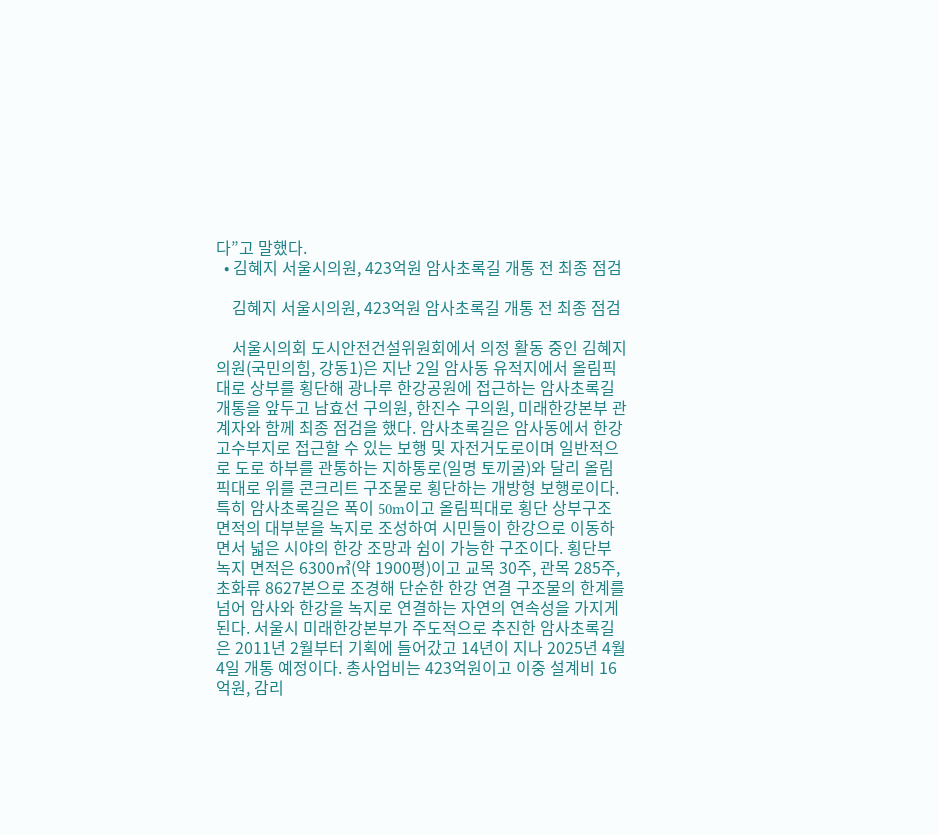다”고 말했다.
  • 김혜지 서울시의원, 423억원 암사초록길 개통 전 최종 점검

    김혜지 서울시의원, 423억원 암사초록길 개통 전 최종 점검

    서울시의회 도시안전건설위원회에서 의정 활동 중인 김혜지 의원(국민의힘, 강동1)은 지난 2일 암사동 유적지에서 올림픽대로 상부를 횡단해 광나루 한강공원에 접근하는 암사초록길 개통을 앞두고 남효선 구의원, 한진수 구의원, 미래한강본부 관계자와 함께 최종 점검을 했다. 암사초록길은 암사동에서 한강고수부지로 접근할 수 있는 보행 및 자전거도로이며 일반적으로 도로 하부를 관통하는 지하통로(일명 토끼굴)와 달리 올림픽대로 위를 콘크리트 구조물로 횡단하는 개방형 보행로이다. 특히 암사초록길은 폭이 50m이고 올림픽대로 횡단 상부구조 면적의 대부분을 녹지로 조성하여 시민들이 한강으로 이동하면서 넓은 시야의 한강 조망과 쉼이 가능한 구조이다. 횡단부 녹지 면적은 6300㎥(약 1900평)이고 교목 30주, 관목 285주, 초화류 8627본으로 조경해 단순한 한강 연결 구조물의 한계를 넘어 암사와 한강을 녹지로 연결하는 자연의 연속성을 가지게 된다. 서울시 미래한강본부가 주도적으로 추진한 암사초록길은 2011년 2월부터 기획에 들어갔고 14년이 지나 2025년 4월 4일 개통 예정이다. 총사업비는 423억원이고 이중 설계비 16억원, 감리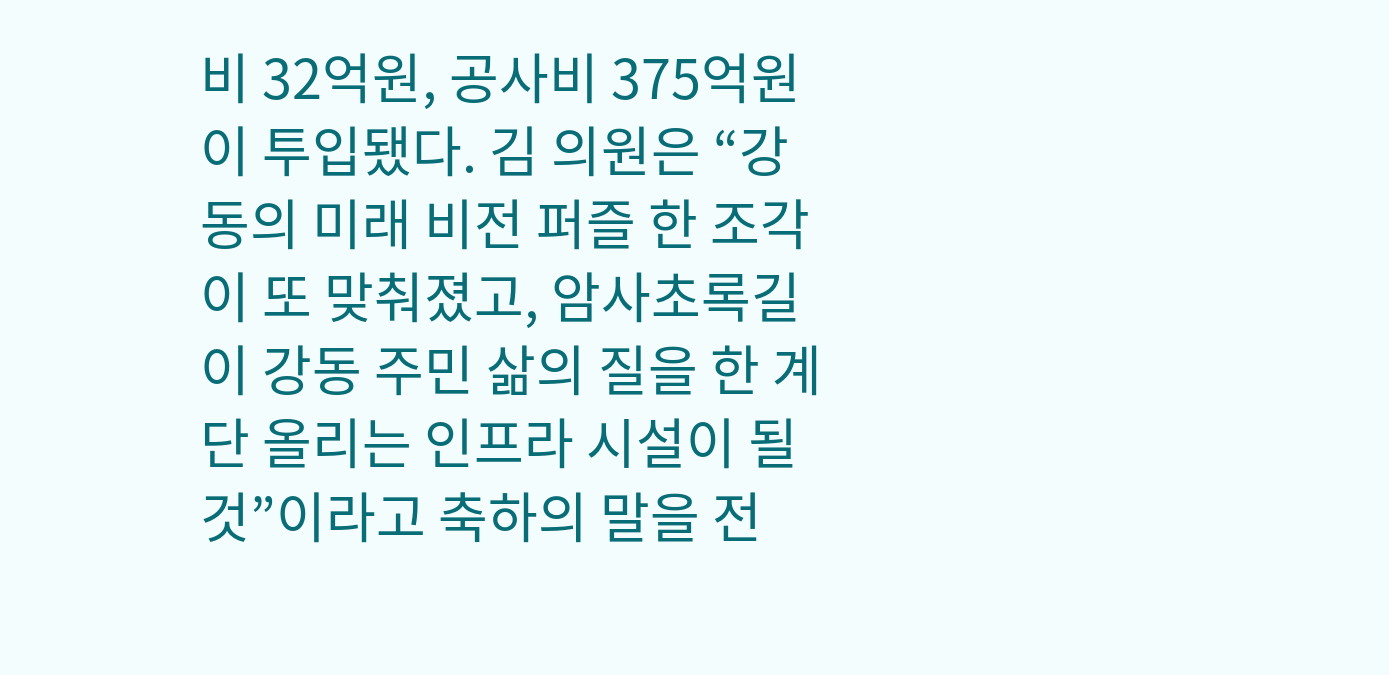비 32억원, 공사비 375억원이 투입됐다. 김 의원은 “강동의 미래 비전 퍼즐 한 조각이 또 맞춰졌고, 암사초록길이 강동 주민 삶의 질을 한 계단 올리는 인프라 시설이 될 것”이라고 축하의 말을 전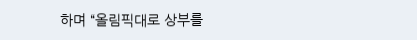하며 “올림픽대로 상부를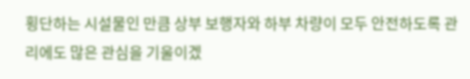횡단하는 시설물인 만큼 상부 보행자와 하부 차량이 모두 안전하도록 관리에도 많은 관심을 기울이겠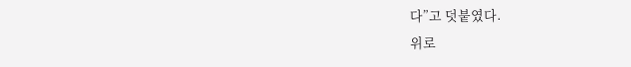다”고 덧붙였다.
위로